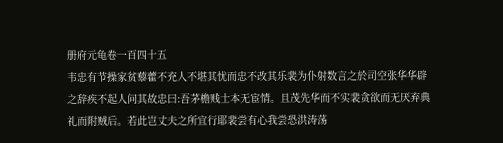册府元龟卷一百四十五
韦忠有节操家贫藜藿不充人不堪其忧而忠不改其乐裴为仆射数言之於司空张华华辟之辞疾不起人问其故忠曰:吾茅檐贱士本无宦情。且茂先华而不实裴贪欲而无厌弃典礼而附贼后。若此岂丈夫之所宜行耶裴尝有心我尝恐洪涛荡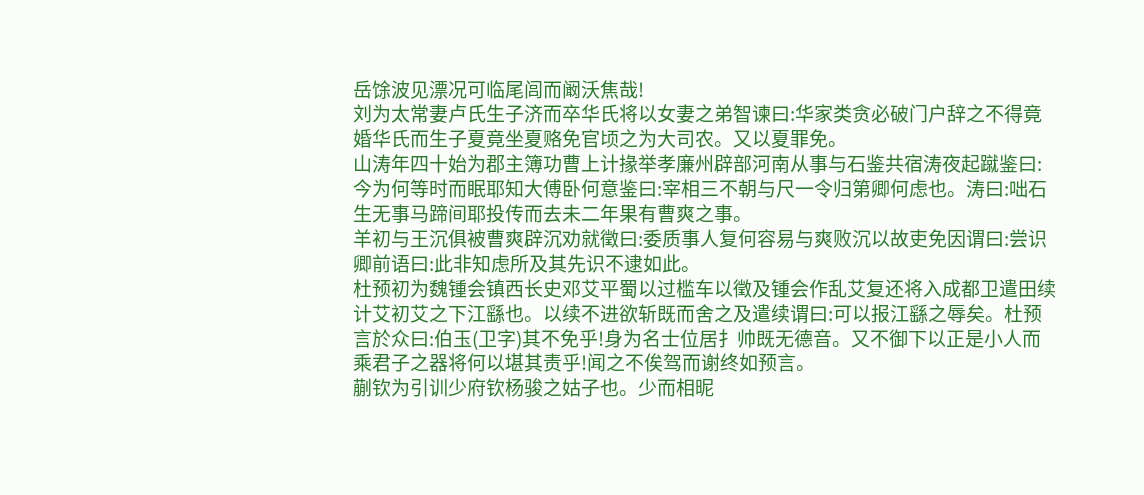岳馀波见漂况可临尾闾而阚沃焦哉!
刘为太常妻卢氏生子济而卒华氏将以女妻之弟智谏曰:华家类贪必破门户辞之不得竟婚华氏而生子夏竟坐夏赂免官顷之为大司农。又以夏罪免。
山涛年四十始为郡主簿功曹上计掾举孝廉州辟部河南从事与石鉴共宿涛夜起蹴鉴曰:今为何等时而眠耶知大傅卧何意鉴曰:宰相三不朝与尺一令归第卿何虑也。涛曰:咄石生无事马蹄间耶投传而去未二年果有曹爽之事。
羊初与王沉俱被曹爽辟沉劝就徵曰:委质事人复何容易与爽败沉以故吏免因谓曰:尝识卿前语曰:此非知虑所及其先识不逮如此。
杜预初为魏锺会镇西长史邓艾平蜀以过槛车以徵及锺会作乱艾复还将入成都卫遣田续计艾初艾之下江繇也。以续不进欲斩既而舍之及遣续谓曰:可以报江繇之辱矣。杜预言於众曰:伯玉(卫字)其不免乎!身为名士位居扌帅既无德音。又不御下以正是小人而乘君子之器将何以堪其责乎!闻之不俟驾而谢终如预言。
蒯钦为引训少府钦杨骏之姑子也。少而相昵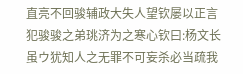直亮不回骏辅政大失人望钦屡以正言犯骏骏之弟珧济为之寒心钦曰:杨文长虽ウ犹知人之无罪不可妄杀必当疏我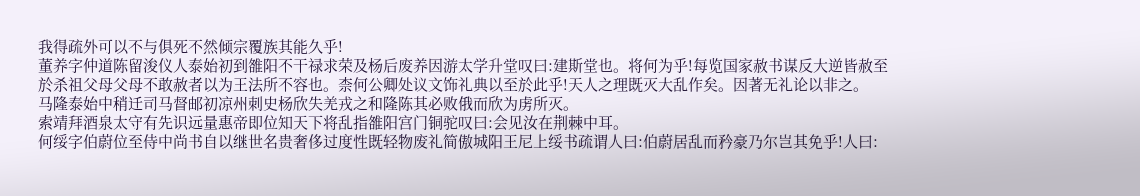我得疏外可以不与俱死不然倾宗覆族其能久乎!
董养字仲道陈留浚仪人泰始初到雒阳不干禄求荣及杨后废养因游太学升堂叹曰:建斯堂也。将何为乎!每览国家赦书谋反大逆皆赦至於杀祖父母父母不敢赦者以为王法所不容也。柰何公卿处议文饰礼典以至於此乎!天人之理既灭大乱作矣。因著无礼论以非之。
马隆泰始中稍迁司马督邮初凉州刺史杨欣失羌戎之和隆陈其必败俄而欣为虏所灭。
索靖拜酒泉太守有先识远量惠帝即位知天下将乱指雒阳宫门铜驼叹曰:会见汝在荆棘中耳。
何绥字伯蔚位至侍中尚书自以继世名贵奢侈过度性既轻物废礼简傲城阳王尼上绥书疏谓人曰:伯蔚居乱而矜豪乃尔岂其免乎!人曰: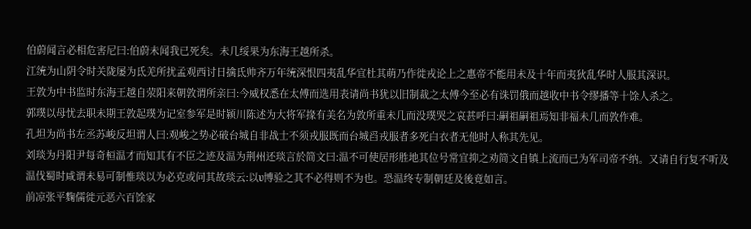伯蔚闻言必相危害尼曰:伯蔚未闻我已死矣。未几绥果为东海王越所杀。
江统为山阴令时关陇屡为氐羌所扰孟观西讨日擒氐帅齐万年统深恨四夷乱华宜杜其萌乃作徙戎论上之惠帝不能用未及十年而夷狄乱华时人服其深识。
王敦为中书监时东海王越自荥阳来朝敦谓所亲曰:今威权悉在太傅而选用表请尚书犹以旧制裁之太傅今至必有诛罚俄而越收中书令缪播等十馀人杀之。
郭璞以母忧去职未期王敦起璞为记室参军是时颍川陈述为大将军掾有美名为敦所重未几而没璞哭之哀甚呼曰:嗣祖嗣祖焉知非福未几而敦作难。
孔坦为尚书左丞苏峻反坦谓人曰:观峻之势必破台城自非战士不须戎服既而台城舀戎服者多死白衣者无他时人称其先见。
刘琰为丹阳尹每奇桓温才而知其有不臣之迹及温为荆州还琰言於简文曰:温不可使居形胜地其位号常宜抑之劝简文自镇上流而已为军司帝不纳。又请自行复不听及温伐蜀时咸谓未易可制惟琰以为必克或问其故琰云:以υ博验之其不必得则不为也。恐温终专制朝廷及後竟如言。
前凉张平麴儒徙元恶六百馀家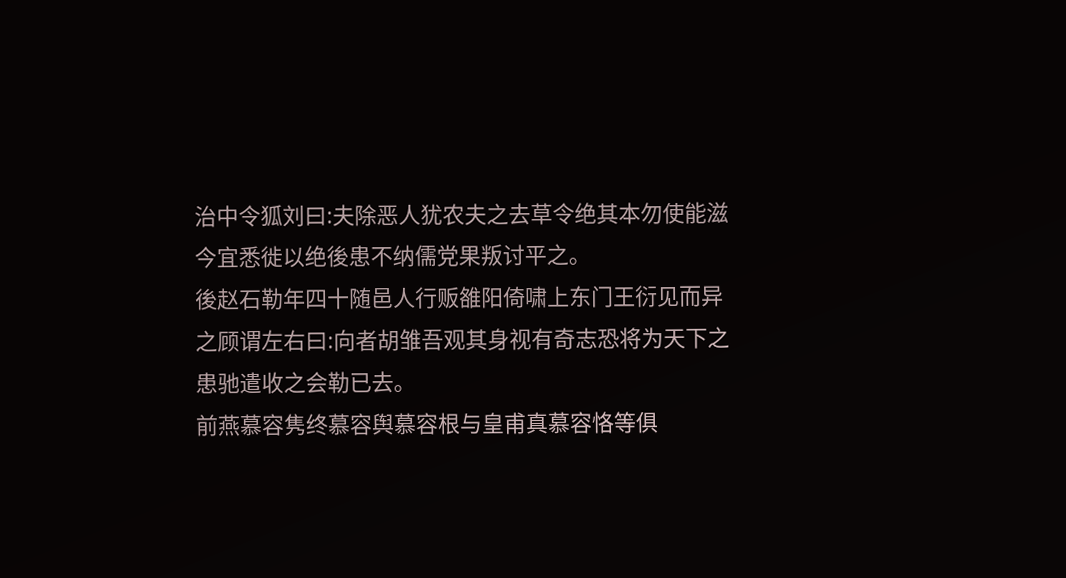治中令狐刘曰:夫除恶人犹农夫之去草令绝其本勿使能滋今宜悉徙以绝後患不纳儒党果叛讨平之。
後赵石勒年四十随邑人行贩雒阳倚啸上东门王衍见而异之顾谓左右曰:向者胡雏吾观其身视有奇志恐将为天下之患驰遣收之会勒已去。
前燕慕容隽终慕容舆慕容根与皇甫真慕容恪等俱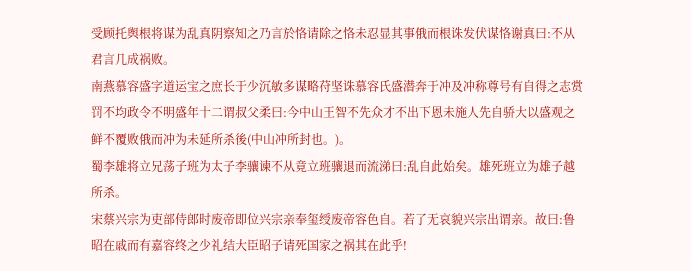受顾托舆根将谋为乱真阴察知之乃言於恪请除之恪未忍显其事俄而根诛发伏谋恪谢真曰:不从君言几成祸败。
南燕慕容盛字道运宝之庶长于少沉敏多谋略苻坚诛慕容氏盛潜奔于冲及冲称尊号有自得之志赏罚不均政令不明盛年十二谓叔父柔曰:今中山王智不先众才不出下恩未施人先自骄大以盛观之鲜不覆败俄而冲为未延所杀後(中山冲所封也。)。
蜀李雄将立兄荡子班为太子李骧谏不从竟立班骧退而流涕曰:乱自此始矣。雄死班立为雄子越所杀。
宋蔡兴宗为吏部侍郎时废帝即位兴宗亲奉玺绶废帝容色自。若了无哀貌兴宗出谓亲。故曰:鲁昭在戚而有嘉容终之少礼结大臣昭子请死国家之祸其在此乎!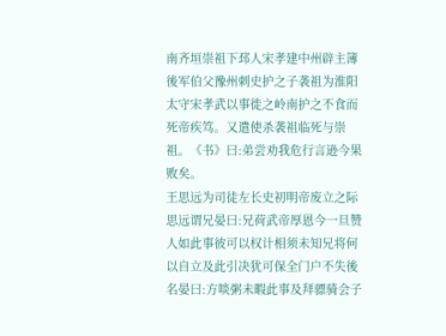南齐垣崇祖下邳人宋孝建中州辟主簿後军伯父豫州刺史护之子袭祖为淮阳太守宋孝武以事徙之岭南护之不食而死帝疾笃。又遣使杀袭祖临死与崇祖。《书》曰:弟尝劝我危行言逊今果败矣。
王思远为司徒左长史初明帝废立之际思远谓兄晏曰:兄荷武帝厚恩今一旦赞人如此事彼可以权计相须未知兄将何以自立及此引决犹可保全门户不失後名晏曰:方啖粥未暇此事及拜骠骑会子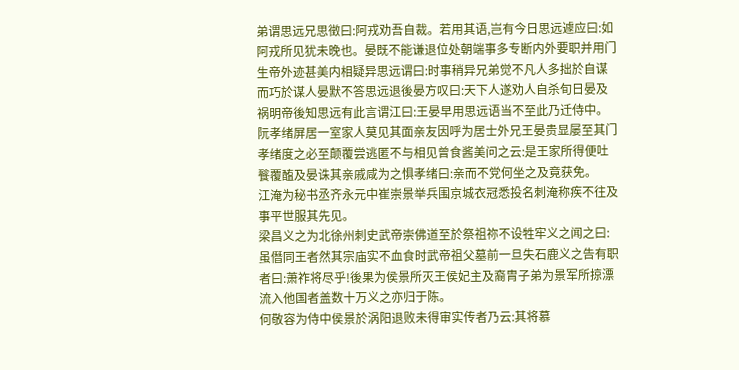弟谓思远兄思徵曰:阿戎劝吾自裁。若用其语,岂有今日思远遽应曰:如阿戎所见犹未晚也。晏既不能谦退位处朝端事多专断内外要职并用门生帝外迹甚美内相疑异思远谓曰:时事稍异兄弟觉不凡人多拙於自谋而巧於谋人晏默不答思远退後晏方叹曰:天下人遂劝人自杀旬日晏及祸明帝後知思远有此言谓江曰:王晏早用思远语当不至此乃迁侍中。
阮孝绪屏居一室家人莫见其面亲友因呼为居士外兄王晏贵显屡至其门孝绪度之必至颠覆尝逃匿不与相见曾食酱美问之云:是王家所得便吐餮覆醢及晏诛其亲戚咸为之惧孝绪曰:亲而不党何坐之及竟获免。
江淹为秘书丞齐永元中崔崇景举兵围京城衣冠悉投名刺淹称疾不往及事平世服其先见。
梁昌义之为北徐州刺史武帝崇佛道至於祭祖祢不设牲牢义之闻之曰:虽僭同王者然其宗庙实不血食时武帝祖父墓前一旦失石鹿义之告有职者曰:萧祚将尽乎!後果为侯景所灭王侯妃主及裔胄子弟为景军所掠漂流入他国者盖数十万义之亦归于陈。
何敬容为侍中侯景於涡阳退败未得审实传者乃云:其将慕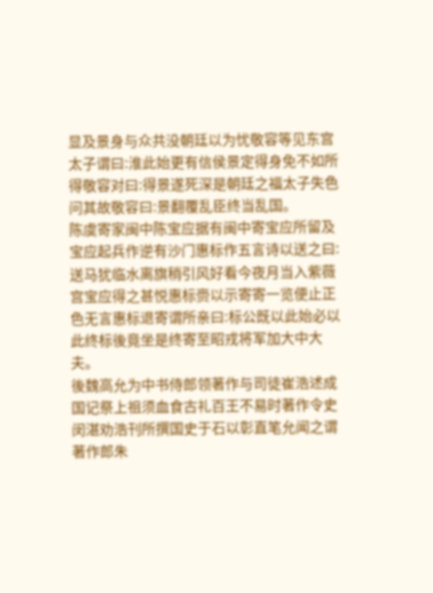显及景身与众共没朝廷以为忧敬容等见东宫太子谓曰:淮此始更有信侯景定得身免不如所得敬容对曰:得景遂死深是朝廷之福太子失色问其故敬容曰:景翻覆乱臣终当乱国。
陈虞寄家闽中陈宝应据有闽中寄宝应所留及宝应起兵作逆有沙门惠标作五言诗以送之曰:送马犹临水离旗稍引风好看今夜月当入紫薇宫宝应得之甚悦惠标赍以示寄寄一览便止正色无言惠标退寄谓所亲曰:标公既以此始必以此终标後竟坐是终寄至昭戎将军加大中大夫。
後魏高允为中书侍郎领著作与司徒崔浩述成国记祭上祖须血食古礼百王不易时著作令史闵湛劝浩刊所撰国史于石以彰直笔允闻之谓著作郎朱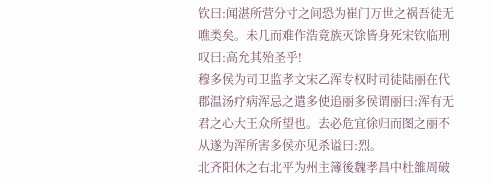钦曰:闻湛所营分寸之间恐为崔门万世之祸吾徒无噍类矣。未几而难作浩竟族灭馀皆身死宋钦临刑叹曰:高允其殆圣乎!
穆多侯为司卫监孝文宋乙浑专权时司徒陆丽在代郡温汤疗病浑忌之遣多使追丽多侯谓丽曰:浑有无君之心大王众所望也。去必危宜徐归而图之丽不从遂为浑所害多侯亦见杀谥曰:烈。
北齐阳休之右北平为州主簿後魏孝昌中杜雒周破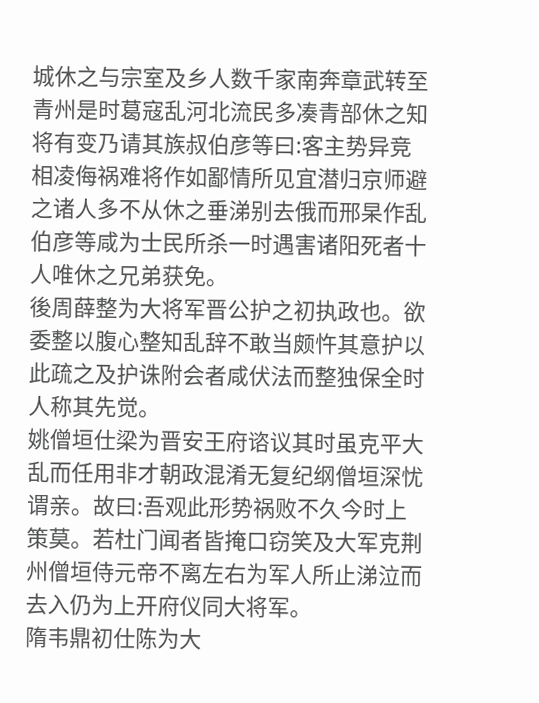城休之与宗室及乡人数千家南奔章武转至青州是时葛寇乱河北流民多凑青部休之知将有变乃请其族叔伯彦等曰:客主势异竞相凌侮祸难将作如鄙情所见宜潜归京师避之诸人多不从休之垂涕别去俄而邢杲作乱伯彦等咸为士民所杀一时遇害诸阳死者十人唯休之兄弟获免。
後周薛整为大将军晋公护之初执政也。欲委整以腹心整知乱辞不敢当颇忤其意护以此疏之及护诛附会者咸伏法而整独保全时人称其先觉。
姚僧垣仕梁为晋安王府谘议其时虽克平大乱而任用非才朝政混淆无复纪纲僧垣深忧谓亲。故曰:吾观此形势祸败不久今时上策莫。若杜门闻者皆掩口窃笑及大军克荆州僧垣侍元帝不离左右为军人所止涕泣而去入仍为上开府仪同大将军。
隋韦鼎初仕陈为大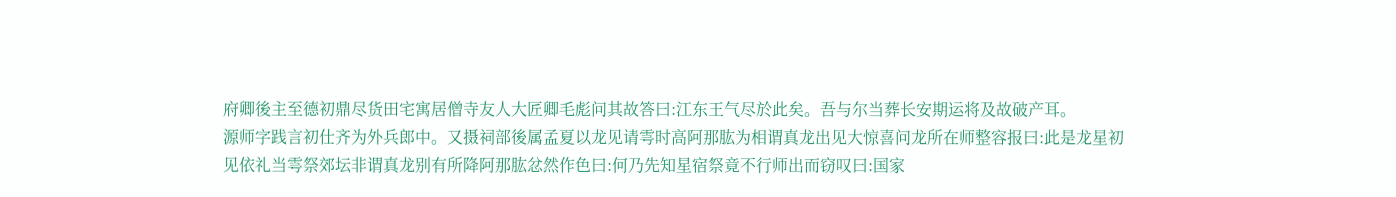府卿後主至德初鼎尽货田宅寓居僧寺友人大匠卿毛彪问其故答曰:江东王气尽於此矣。吾与尔当葬长安期运将及故破产耳。
源师字践言初仕齐为外兵郎中。又摄祠部後属孟夏以龙见请雩时高阿那肱为相谓真龙出见大惊喜问龙所在师整容报曰:此是龙星初见依礼当雩祭郊坛非谓真龙别有所降阿那肱忿然作色曰:何乃先知星宿祭竟不行师出而窃叹曰:国家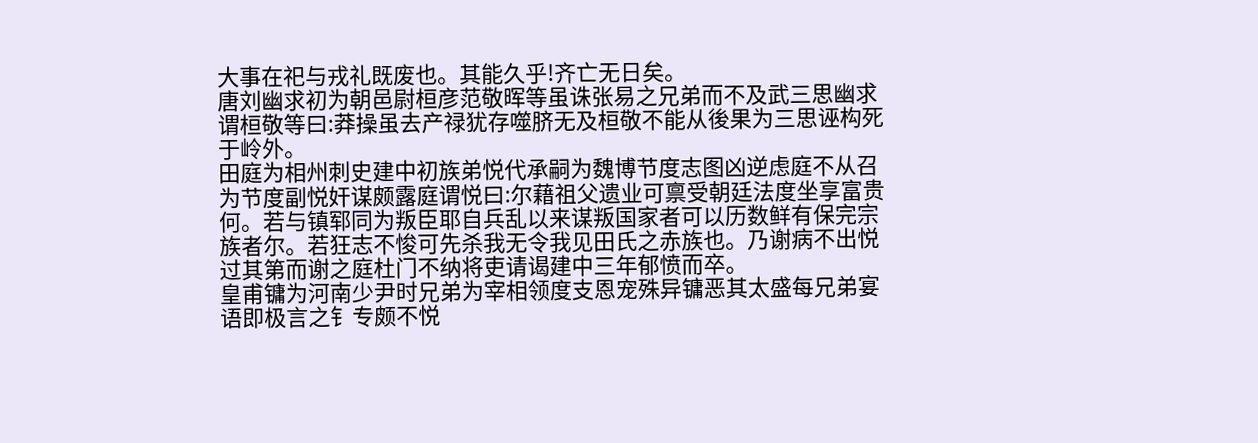大事在祀与戎礼既废也。其能久乎!齐亡无日矣。
唐刘幽求初为朝邑尉桓彦范敬晖等虽诛张易之兄弟而不及武三思幽求谓桓敬等曰:莽操虽去产禄犹存噬脐无及桓敬不能从後果为三思诬构死于岭外。
田庭为相州刺史建中初族弟悦代承嗣为魏博节度志图凶逆虑庭不从召为节度副悦奸谋颇露庭谓悦曰:尔藉祖父遗业可禀受朝廷法度坐享富贵何。若与镇郓同为叛臣耶自兵乱以来谋叛国家者可以历数鲜有保完宗族者尔。若狂志不悛可先杀我无令我见田氏之赤族也。乃谢病不出悦过其第而谢之庭杜门不纳将吏请谒建中三年郁愤而卒。
皇甫镛为河南少尹时兄弟为宰相领度支恩宠殊异镛恶其太盛每兄弟宴语即极言之钅专颇不悦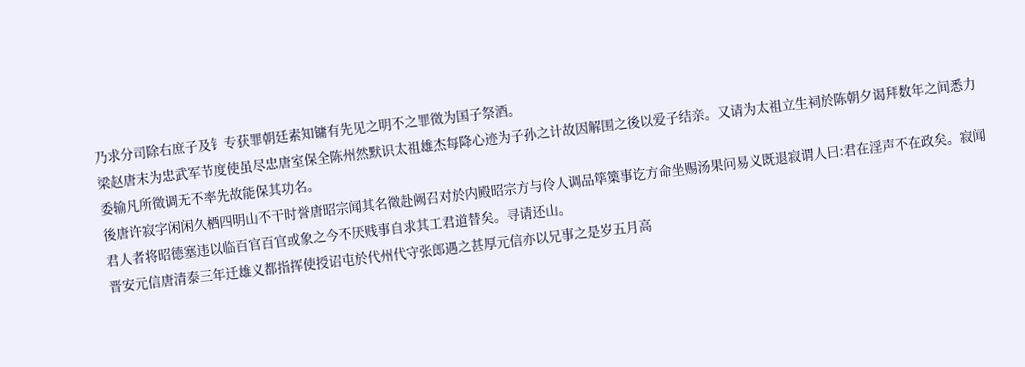乃求分司除右庶子及钅专获罪朝廷素知镛有先见之明不之罪徵为国子祭酒。
梁赵唐末为忠武军节度使虽尽忠唐室保全陈州然默识太祖雄杰每降心迹为子孙之计故因解围之後以爱子结亲。又请为太祖立生祠於陈朝夕谒拜数年之间悉力委输凡所徵调无不率先故能保其功名。
後唐许寂字闲闲久栖四明山不干时誉唐昭宗闻其名徵赴阙召对於内殿昭宗方与伶人调品筚篥事讫方命坐赐汤果问易义既退寂谓人曰:君在淫声不在政矣。寂闻君人者将昭德塞违以临百官百官或象之今不厌贱事自求其工君道替矣。寻请还山。
晋安元信唐清泰三年迁雄义都指挥使授诏屯於代州代守张郎遇之甚厚元信亦以兄事之是岁五月高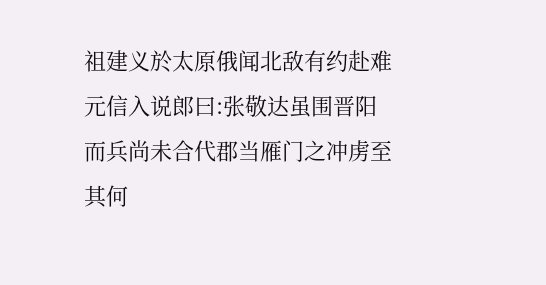祖建义於太原俄闻北敌有约赴难元信入说郎曰:张敬达虽围晋阳而兵尚未合代郡当雁门之冲虏至其何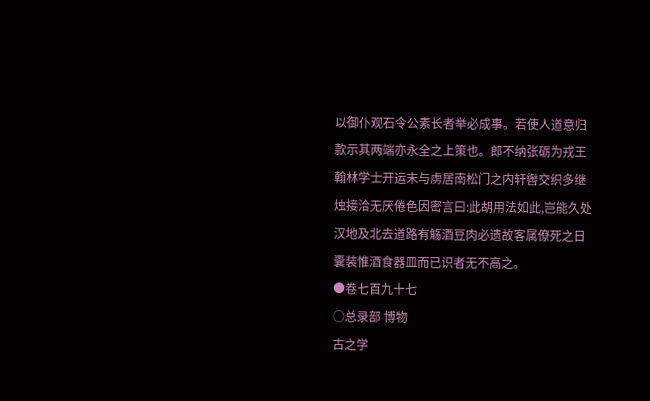以御仆观石令公素长者举必成事。若使人道意归款示其两端亦永全之上策也。郎不纳张砺为戎王翰林学士开运末与虏居南松门之内轩辔交织多继烛接洽无厌倦色因密言曰:此胡用法如此,岂能久处汉地及北去道路有觞酒豆肉必遗故客属僚死之日囊装惟酒食器皿而已识者无不高之。
●卷七百九十七
○总录部 博物
古之学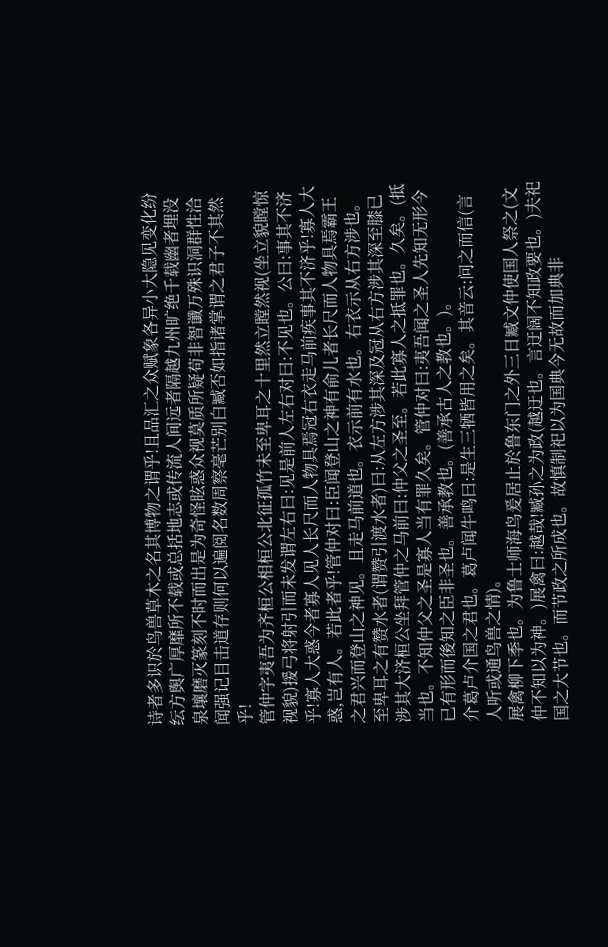诗者多识於鸟兽草木之名其博物之谓乎!且品汇之众赋象各异小大隐见变化纷纭方舆广厚靡所不载或总括地志或传流人间远者隔越九州旷绝千载幽者埋没泉壤磨灭篆刻不时而出是为奇怪眩惑众视莫质所疑苟非智谶万殊识洞群性洽闻强记目击道存则何以遍阅名数周察毫芒别白臧否如指诸掌谓之君子不其然乎!
管仲字夷吾为齐桓公相桓公北征孤竹未至卑耳之十里然立瞠然视(坐立貌瞠惊视貌)援弓将射引而未发谓左右曰:见是前人左右对曰:不见也。公曰:事其不济乎!寡人大惑今者寡人见人长尺而人物具焉冠右衣走马前疾事其不济乎!寡人大惑,岂有人。若此者乎!管仲对曰:臣闻登山之神有俞儿者长尺而人物具焉霸王之君兴而登山之神见。且走马前道也。衣示前有水也。右衣示从右方涉也。至卑耳之有赞水者(谓赞引渡水者)曰:从左方涉其深及冠从右方涉其深至膝已涉其大济桓公坐拜管仲之马前曰:仲父之圣至。若此寡人之抵罪也。久矣。(抵当也。不知仲父之圣是寡人当有罪久矣。管仲对曰:夷吾闻之圣人先知无形今已有形而後知之臣非圣也。善承教也。(善承古人之教也。)。
介葛卢介国之君也。葛卢闻牛鸣曰:是生三牺皆用之矣。其音云:问之而信(言人听或通鸟兽之情)。
展禽柳下季也。为鲁士师海鸟爰居止於鲁东门之外三日臧文仲使国人祭之(文仲不知以为神。)展禽曰:越哉!臧孙之为政(越迂也。言迂阔不知政要也。)夫祀国之大节也。而节政之所成也。故慎制祀以为国典今无故而加典非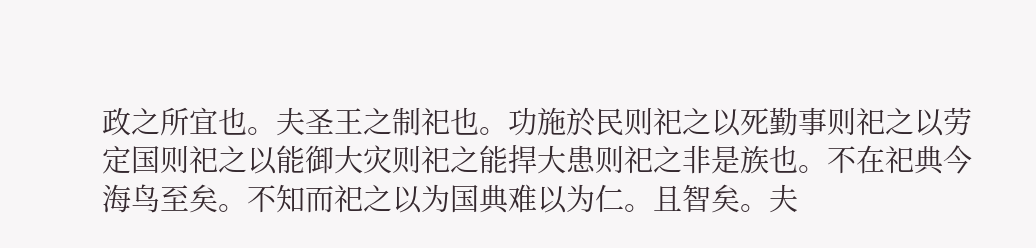政之所宜也。夫圣王之制祀也。功施於民则祀之以死勤事则祀之以劳定国则祀之以能御大灾则祀之能捍大患则祀之非是族也。不在祀典今海鸟至矣。不知而祀之以为国典难以为仁。且智矣。夫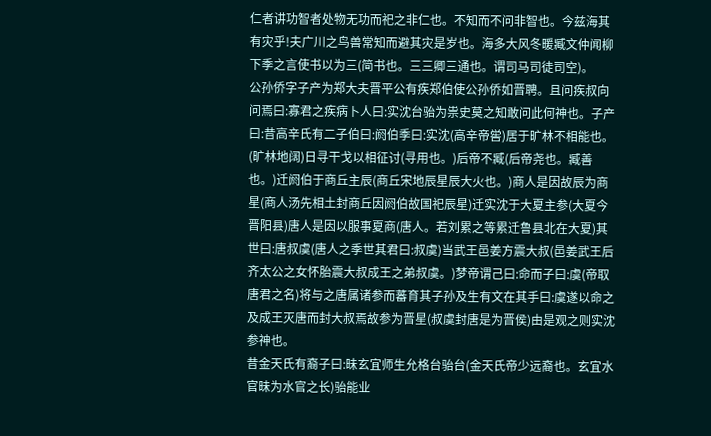仁者讲功智者处物无功而祀之非仁也。不知而不问非智也。今兹海其有灾乎!夫广川之鸟兽常知而避其灾是岁也。海多大风冬暖臧文仲闻柳下季之言使书以为三(简书也。三三卿三通也。谓司马司徒司空)。
公孙侨字子产为郑大夫晋平公有疾郑伯使公孙侨如晋聘。且问疾叔向问焉曰:寡君之疾病卜人曰:实沈台骀为祟史莫之知敢问此何神也。子产曰:昔高辛氏有二子伯曰:阏伯季曰:实沈(高辛帝喾)居于旷林不相能也。(旷林地阔)日寻干戈以相征讨(寻用也。)后帝不臧(后帝尧也。臧善也。)迁阏伯于商丘主辰(商丘宋地辰星辰大火也。)商人是因故辰为商星(商人汤先相土封商丘因阏伯故国祀辰星)迁实沈于大夏主参(大夏今晋阳县)唐人是因以服事夏商(唐人。若刘累之等累迁鲁县北在大夏)其世曰:唐叔虞(唐人之季世其君曰:叔虞)当武王邑姜方震大叔(邑姜武王后齐太公之女怀胎震大叔成王之弟叔虞。)梦帝谓己曰:命而子曰:虞(帝取唐君之名)将与之唐属诸参而蕃育其子孙及生有文在其手曰:虞遂以命之及成王灭唐而封大叔焉故参为晋星(叔虞封唐是为晋侯)由是观之则实沈参神也。
昔金天氏有裔子曰:昧玄宜师生允格台骀台(金天氏帝少远裔也。玄宜水官昧为水官之长)骀能业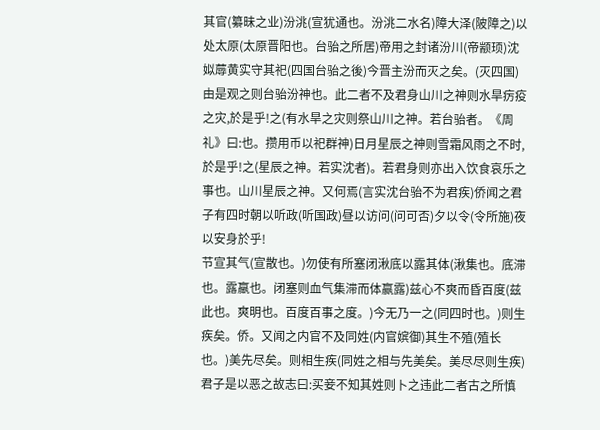其官(纂昧之业)汾洮(宣犹通也。汾洮二水名)障大泽(陂障之)以处太原(太原晋阳也。台骀之所居)帝用之封诸汾川(帝颛顼)沈姒蓐黄实守其祀(四国台骀之後)今晋主汾而灭之矣。(灭四国)由是观之则台骀汾神也。此二者不及君身山川之神则水旱疠疫之灾,於是乎!之(有水旱之灾则祭山川之神。若台骀者。《周礼》曰:也。攒用币以祀群神)日月星辰之神则雪霜风雨之不时,於是乎!之(星辰之神。若实沈者)。若君身则亦出入饮食哀乐之事也。山川星辰之神。又何焉(言实沈台骀不为君疾)侨闻之君子有四时朝以听政(听国政)昼以访问(问可否)夕以令(令所施)夜以安身於乎!
节宣其气(宣散也。)勿使有所塞闭湫底以露其体(湫集也。底滞也。露羸也。闭塞则血气集滞而体赢露)兹心不爽而昏百度(兹此也。爽明也。百度百事之度。)今无乃一之(同四时也。)则生疾矣。侨。又闻之内官不及同姓(内官嫔御)其生不殖(殖长也。)美先尽矣。则相生疾(同姓之相与先美矣。美尽尽则生疾)君子是以恶之故志曰:买妾不知其姓则卜之违此二者古之所慎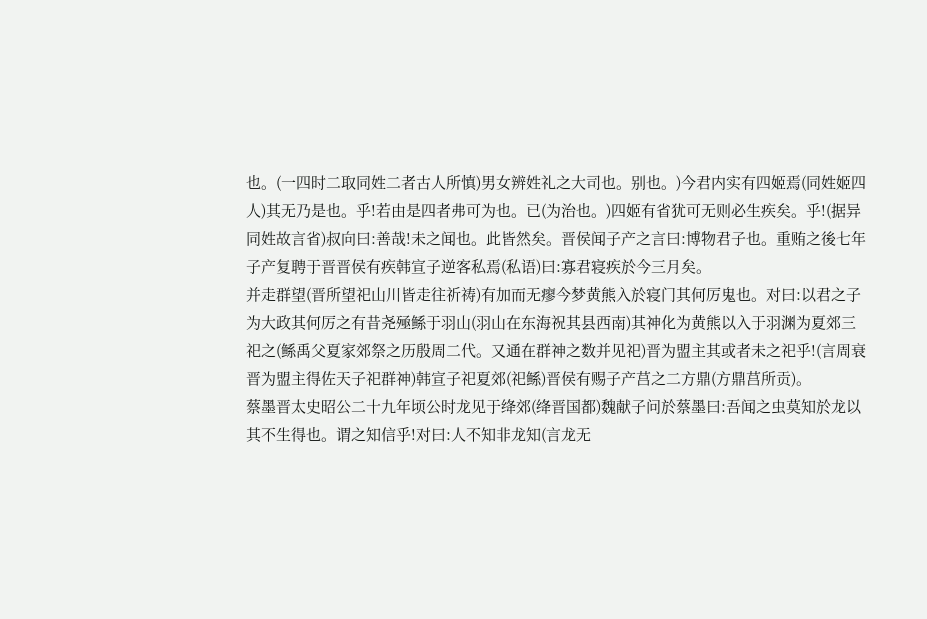也。(一四时二取同姓二者古人所慎)男女辨姓礼之大司也。别也。)今君内实有四姬焉(同姓姬四人)其无乃是也。乎!若由是四者弗可为也。已(为治也。)四姬有省犹可无则必生疾矣。乎!(据异同姓故言省)叔向曰:善哉!未之闻也。此皆然矣。晋侯闻子产之言曰:博物君子也。重贿之後七年子产复聘于晋晋侯有疾韩宣子逆客私焉(私语)曰:寡君寝疾於今三月矣。
并走群望(晋所望祀山川皆走往祈祷)有加而无瘳今梦黄熊入於寝门其何厉鬼也。对曰:以君之子为大政其何厉之有昔尧殛鲧于羽山(羽山在东海祝其县西南)其神化为黄熊以入于羽渊为夏郊三祀之(鲧禹父夏家郊祭之历殷周二代。又通在群神之数并见祀)晋为盟主其或者未之祀乎!(言周衰晋为盟主得佐天子祀群神)韩宣子祀夏郊(祀鲧)晋侯有赐子产莒之二方鼎(方鼎莒所贡)。
蔡墨晋太史昭公二十九年顷公时龙见于绛郊(绛晋国都)魏献子问於蔡墨曰:吾闻之虫莫知於龙以其不生得也。谓之知信乎!对曰:人不知非龙知(言龙无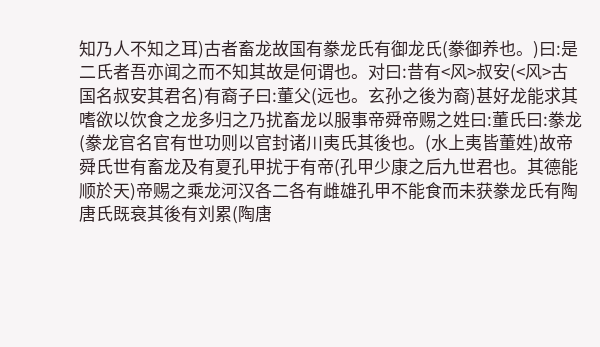知乃人不知之耳)古者畜龙故国有豢龙氏有御龙氏(豢御养也。)曰:是二氏者吾亦闻之而不知其故是何谓也。对曰:昔有<风>叔安(<风>古国名叔安其君名)有裔子曰:董父(远也。玄孙之後为裔)甚好龙能求其嗜欲以饮食之龙多归之乃扰畜龙以服事帝舜帝赐之姓曰:董氏曰:豢龙(豢龙官名官有世功则以官封诸川夷氏其後也。(水上夷皆董姓)故帝舜氏世有畜龙及有夏孔甲扰于有帝(孔甲少康之后九世君也。其德能顺於天)帝赐之乘龙河汉各二各有雌雄孔甲不能食而未获豢龙氏有陶唐氏既衰其後有刘累(陶唐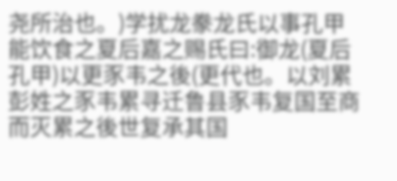尧所治也。)学扰龙豢龙氏以事孔甲能饮食之夏后嘉之赐氏曰:御龙(夏后孔甲)以更豕韦之後(更代也。以刘累彭姓之豕韦累寻迁鲁县豕韦复国至商而灭累之後世复承其国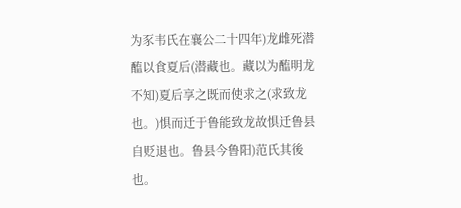为豕韦氏在襄公二十四年)龙雌死潜醢以食夏后(潜藏也。藏以为醢明龙不知)夏后享之既而使求之(求致龙也。)惧而迁于鲁能致龙故惧迁鲁县自贬退也。鲁县今鲁阳)范氏其後也。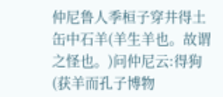仲尼鲁人季桓子穿井得土缶中石羊(羊生羊也。故谓之怪也。)问仲尼云:得狗(获羊而孔子博物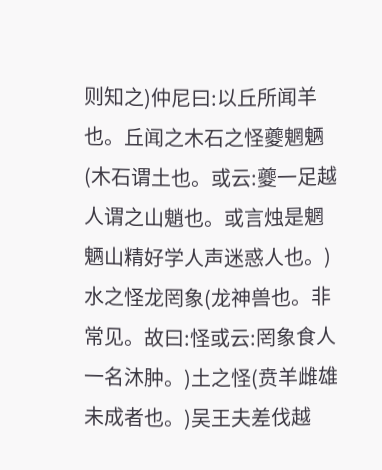则知之)仲尼曰:以丘所闻羊也。丘闻之木石之怪夔魍魉(木石谓土也。或云:夔一足越人谓之山魈也。或言烛是魍魉山精好学人声迷惑人也。)水之怪龙罔象(龙神兽也。非常见。故曰:怪或云:罔象食人一名沐肿。)土之怪(贲羊雌雄未成者也。)吴王夫差伐越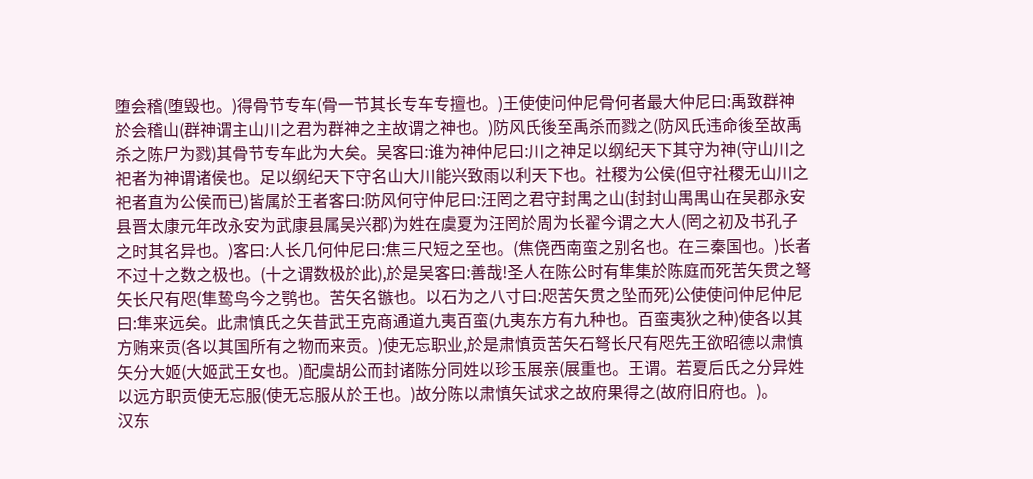堕会稽(堕毁也。)得骨节专车(骨一节其长专车专擅也。)王使使问仲尼骨何者最大仲尼曰:禹致群神於会稽山(群神谓主山川之君为群神之主故谓之神也。)防风氏後至禹杀而戮之(防风氏违命後至故禹杀之陈尸为戮)其骨节专车此为大矣。吴客曰:谁为神仲尼曰:川之神足以纲纪天下其守为神(守山川之祀者为神谓诸侯也。足以纲纪天下守名山大川能兴致雨以利天下也。社稷为公侯(但守社稷无山川之祀者直为公侯而已)皆属於王者客曰:防风何守仲尼曰:汪罔之君守封禺之山(封封山禺禺山在吴郡永安县晋太康元年改永安为武康县属吴兴郡)为姓在虞夏为汪罔於周为长翟今谓之大人(罔之初及书孔子之时其名异也。)客曰:人长几何仲尼曰:焦三尺短之至也。(焦侥西南蛮之别名也。在三秦国也。)长者不过十之数之极也。(十之谓数极於此),於是吴客曰:善哉!圣人在陈公时有隼集於陈庭而死苦矢贯之弩矢长尺有咫(隼鸷鸟今之鹗也。苦矢名镞也。以石为之八寸曰:咫苦矢贯之坠而死)公使使问仲尼仲尼曰:隼来远矣。此肃慎氏之矢昔武王克商通道九夷百蛮(九夷东方有九种也。百蛮夷狄之种)使各以其方贿来贡(各以其国所有之物而来贡。)使无忘职业,於是肃慎贡苦矢石弩长尺有咫先王欲昭德以肃慎矢分大姬(大姬武王女也。)配虞胡公而封诸陈分同姓以珍玉展亲(展重也。王谓。若夏后氏之分异姓以远方职贡使无忘服(使无忘服从於王也。)故分陈以肃慎矢试求之故府果得之(故府旧府也。)。
汉东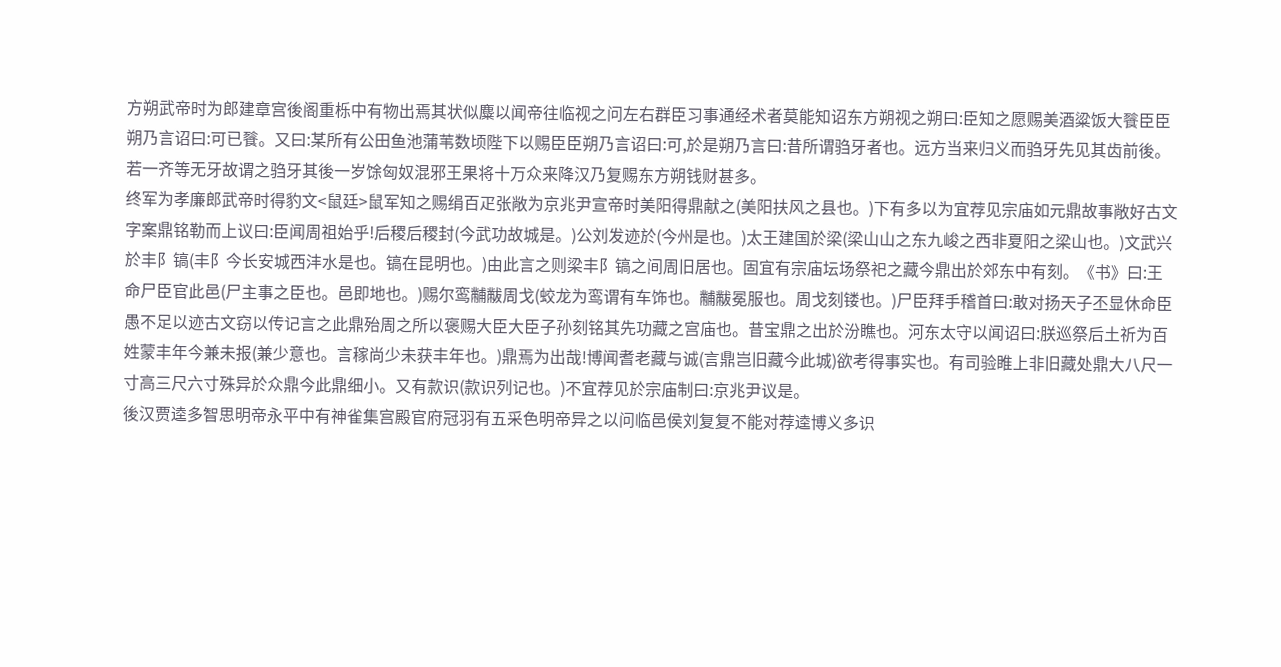方朔武帝时为郎建章宫後阁重栎中有物出焉其状似麋以闻帝往临视之问左右群臣习事通经术者莫能知诏东方朔视之朔曰:臣知之愿赐美酒粱饭大餮臣臣朔乃言诏曰:可已餮。又曰:某所有公田鱼池蒲苇数顷陛下以赐臣臣朔乃言诏曰:可,於是朔乃言曰:昔所谓驺牙者也。远方当来归义而驺牙先见其齿前後。若一齐等无牙故谓之驺牙其後一岁馀匈奴混邪王果将十万众来降汉乃复赐东方朔钱财甚多。
终军为孝廉郎武帝时得豹文<鼠廷>鼠军知之赐绢百疋张敞为京兆尹宣帝时美阳得鼎献之(美阳扶风之县也。)下有多以为宜荐见宗庙如元鼎故事敞好古文字案鼎铭勒而上议曰:臣闻周祖始乎!后稷后稷封(今武功故城是。)公刘发迹於(今州是也。)太王建国於梁(梁山山之东九峻之西非夏阳之梁山也。)文武兴於丰阝镐(丰阝今长安城西沣水是也。镐在昆明也。)由此言之则梁丰阝镐之间周旧居也。固宜有宗庙坛场祭祀之藏今鼎出於郊东中有刻。《书》曰:王命尸臣官此邑(尸主事之臣也。邑即地也。)赐尔鸾黼黻周戈(蛟龙为鸾谓有车饰也。黼黻冕服也。周戈刻镂也。)尸臣拜手稽首曰:敢对扬天子丕显休命臣愚不足以迹古文窃以传记言之此鼎殆周之所以褒赐大臣大臣子孙刻铭其先功藏之宫庙也。昔宝鼎之出於汾瞧也。河东太守以闻诏曰:朕巡祭后土祈为百姓蒙丰年今兼未报(兼少意也。言稼尚少未获丰年也。)鼎焉为出哉!博闻耆老藏与诚(言鼎岂旧藏今此城)欲考得事实也。有司验睢上非旧藏处鼎大八尺一寸高三尺六寸殊异於众鼎今此鼎细小。又有款识(款识列记也。)不宜荐见於宗庙制曰:京兆尹议是。
後汉贾逵多智思明帝永平中有神雀集宫殿官府冠羽有五采色明帝异之以问临邑侯刘复复不能对荐逵博义多识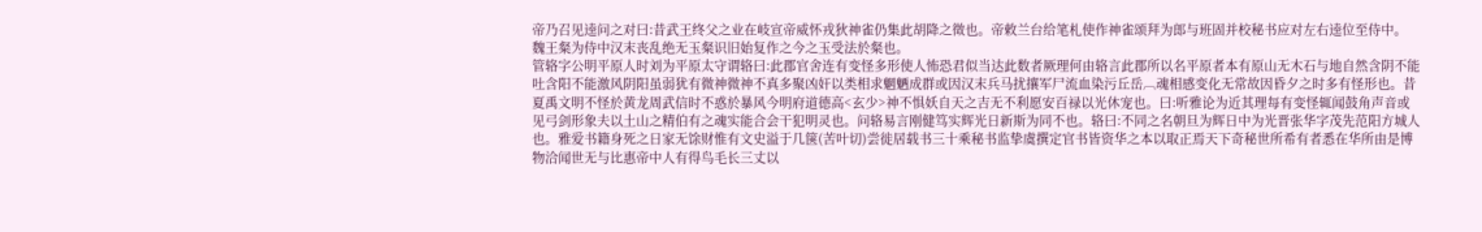帝乃召见逵问之对曰:昔武王终父之业在岐宣帝威怀戎狄神雀仍集此胡降之徵也。帝敕兰台给笔札使作神雀颂拜为郎与班固并校秘书应对左右逵位至侍中。
魏王粲为侍中汉末丧乱绝无玉粲识旧始复作之今之玉受法於粲也。
管辂字公明平原人时刘为平原太守谓辂曰:此郡官舍连有变怪多形使人怖恐君似当达此数者厥理何由辂言此郡所以名平原者本有原山无木石与地自然含阴不能吐含阳不能激风阴阳虽弱犹有微神微神不真多聚凶奸以类相求魍魉成群或因汉末兵马扰攘军尸流血染污丘岳︹魂相感变化无常故因昏夕之时多有怪形也。昔夏禹文明不怪於黄龙周武信时不惑於暴风今明府道德高<玄少>神不惧妖自天之吉无不利愿安百禄以光休宠也。曰:听雅论为近其理每有变怪辄闻鼓角声音或见弓剑形象夫以土山之精伯有之魂实能合会干犯明灵也。问辂易言刚健笃实辉光日新斯为同不也。辂曰:不同之名朝旦为辉日中为光晋张华字茂先范阳方城人也。雅爱书籍身死之日家无馀财惟有文史溢于几箧(苦叶切)尝徙居载书三十乘秘书监挚虞撰定官书皆资华之本以取正焉天下奇秘世所希有者悉在华所由是博物洽闻世无与比惠帝中人有得鸟毛长三丈以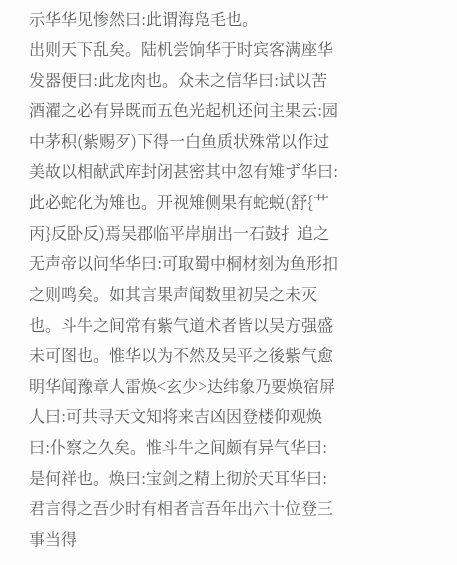示华华见惨然曰:此谓海凫毛也。
出则天下乱矣。陆机尝饷华于时宾客满座华发器便曰:此龙肉也。众未之信华曰:试以苦酒濯之必有异既而五色光起机还问主果云:园中茅积(紫赐歹)下得一白鱼质状殊常以作过美故以相献武库封闭甚密其中忽有雉ず华曰:此必蛇化为雉也。开视雉侧果有蛇蜕(舒{艹丙}反卧反)焉吴郡临平岸崩出一石鼓扌追之无声帝以问华华曰:可取蜀中桐材刻为鱼形扣之则鸣矣。如其言果声闻数里初吴之未灭也。斗牛之间常有紫气道术者皆以吴方强盛未可图也。惟华以为不然及吴平之後紫气愈明华闻豫章人雷焕<玄少>达纬象乃要焕宿屏人曰:可共寻天文知将来吉凶因登楼仰观焕曰:仆察之久矣。惟斗牛之间颇有异气华曰:是何祥也。焕曰:宝剑之精上彻於天耳华曰:君言得之吾少时有相者言吾年出六十位登三事当得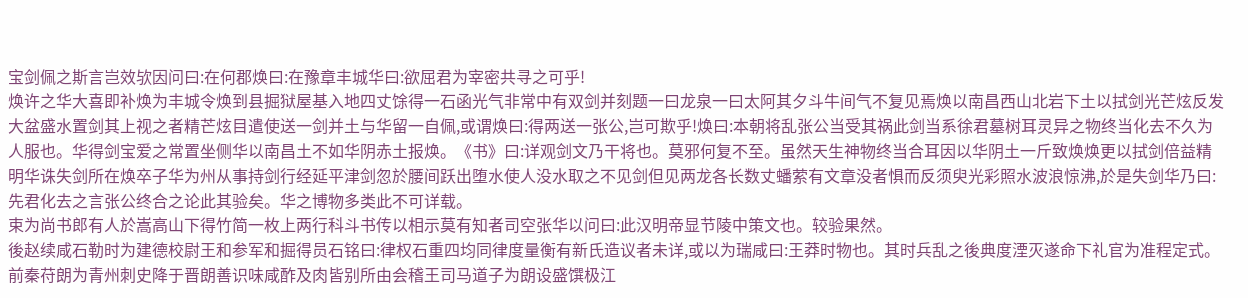宝剑佩之斯言岂效欤因问曰:在何郡焕曰:在豫章丰城华曰:欲屈君为宰密共寻之可乎!
焕许之华大喜即补焕为丰城令焕到县掘狱屋基入地四丈馀得一石函光气非常中有双剑并刻题一曰龙泉一曰太阿其夕斗牛间气不复见焉焕以南昌西山北岩下土以拭剑光芒炫反发大盆盛水置剑其上视之者精芒炫目遣使送一剑并土与华留一自佩,或谓焕曰:得两送一张公,岂可欺乎!焕曰:本朝将乱张公当受其祸此剑当系徐君墓树耳灵异之物终当化去不久为人服也。华得剑宝爱之常置坐侧华以南昌土不如华阴赤土报焕。《书》曰:详观剑文乃干将也。莫邪何复不至。虽然天生神物终当合耳因以华阴土一斤致焕焕更以拭剑倍益精明华诛失剑所在焕卒子华为州从事持剑行经延平津剑忽於腰间跃出堕水使人没水取之不见剑但见两龙各长数丈蟠萦有文章没者惧而反须臾光彩照水波浪惊沸,於是失剑华乃曰:先君化去之言张公终合之论此其验矣。华之博物多类此不可详载。
束为尚书郎有人於嵩高山下得竹简一枚上两行科斗书传以相示莫有知者司空张华以问曰:此汉明帝显节陵中策文也。较验果然。
後赵续咸石勒时为建德校尉王和参军和掘得员石铭曰:律权石重四均同律度量衡有新氏造议者未详,或以为瑞咸曰:王莽时物也。其时兵乱之後典度湮灭遂命下礼官为准程定式。
前秦苻朗为青州刺史降于晋朗善识味咸酢及肉皆别所由会稽王司马道子为朗设盛馔极江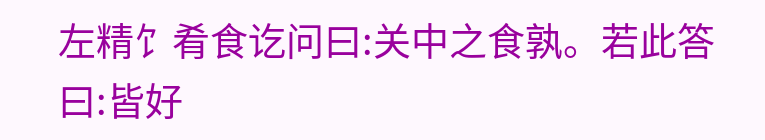左精饣肴食讫问曰:关中之食孰。若此答曰:皆好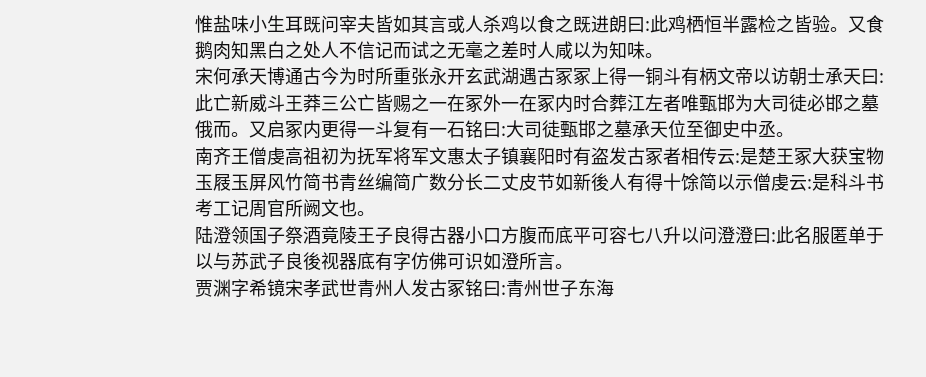惟盐味小生耳既问宰夫皆如其言或人杀鸡以食之既进朗曰:此鸡栖恒半露检之皆验。又食鹅肉知黑白之处人不信记而试之无毫之差时人咸以为知味。
宋何承天博通古今为时所重张永开玄武湖遇古冢冢上得一铜斗有柄文帝以访朝士承天曰:此亡新威斗王莽三公亡皆赐之一在冢外一在冢内时合葬江左者唯甄邯为大司徒必邯之墓俄而。又启冢内更得一斗复有一石铭曰:大司徒甄邯之墓承天位至御史中丞。
南齐王僧虔高祖初为抚军将军文惠太子镇襄阳时有盗发古冢者相传云:是楚王冢大获宝物玉屐玉屏风竹简书青丝编简广数分长二丈皮节如新後人有得十馀简以示僧虔云:是科斗书考工记周官所阙文也。
陆澄领国子祭酒竟陵王子良得古器小口方腹而底平可容七八升以问澄澄曰:此名服匿单于以与苏武子良後视器底有字仿佛可识如澄所言。
贾渊字希镜宋孝武世青州人发古冢铭曰:青州世子东海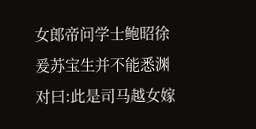女郎帝问学士鲍昭徐爰苏宝生并不能悉渊对曰:此是司马越女嫁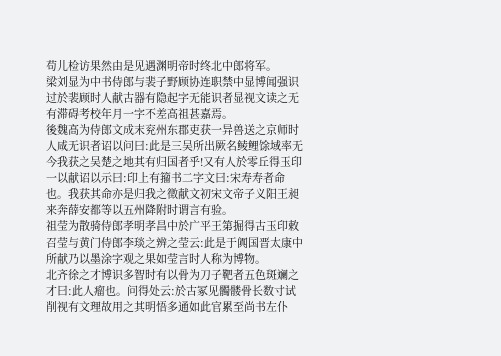苟儿检访果然由是见遇渊明帝时终北中郎将军。
梁刘显为中书侍郎与裴子野顾协连职禁中显博闻强识过於裴顾时人献古器有隐起字无能识者显视文读之无有滞碍考校年月一字不差高祖甚嘉焉。
後魏高为侍郎文成末兖州东郡吏获一异兽送之京师时人咸无识者诏以问曰:此是三吴所出厥名鲮鲤馀域率无今我获之吴楚之地其有归国者乎!又有人於零丘得玉印一以献诏以示曰:印上有籀书二字文曰:宋寿寿者命也。我获其命亦是归我之徵献文初宋文帝子义阳王昶来奔薛安都等以五州降附时谓言有验。
祖莹为散骑侍郎孝明孝昌中於广平王第掘得古玉印敕召莹与黄门侍郎李琰之辨之莹云:此是于阗国晋太康中所献乃以墨涂字观之果如莹言时人称为博物。
北齐徐之才博识多智时有以骨为刀子靶者五色斑斓之才曰:此人瘤也。问得处云:於古冢见髑髅骨长数寸试削视有文理故用之其明悟多通如此官累至尚书左仆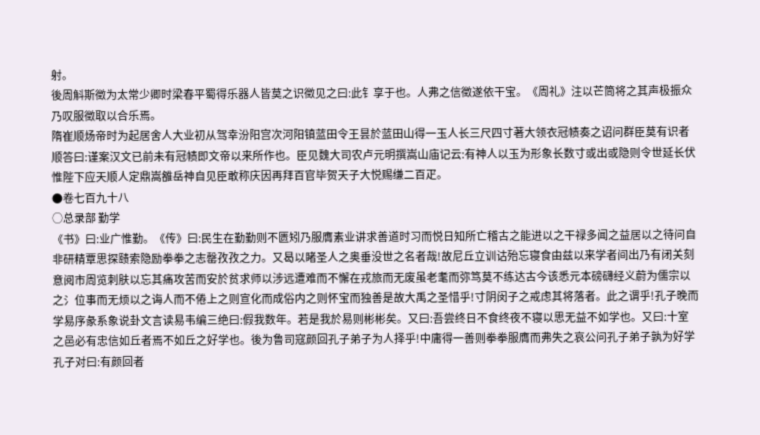射。
後周斛斯徵为太常少卿时梁春平蜀得乐器人皆莫之识徵见之曰:此钅享于也。人弗之信徵遂依干宝。《周礼》注以芒筒将之其声极振众乃叹服徵取以合乐焉。
隋崔顺炀帝时为起居舍人大业初从驾幸汾阳宫次河阳镇蓝田令王昙於蓝田山得一玉人长三尺四寸著大领衣冠帻奏之诏问群臣莫有识者顺答曰:谨案汉文已前未有冠帻即文帝以来所作也。臣见魏大司农卢元明撰嵩山庙记云:有神人以玉为形象长数寸或出或隐则令世延长伏惟陛下应天顺人定鼎嵩雒岳神自见臣敢称庆因再拜百官毕贺天子大悦赐缣二百疋。
●卷七百九十八
○总录部 勤学
《书》曰:业广惟勤。《传》曰:民生在勤勤则不匮矧乃服膺素业讲求善道时习而悦日知所亡稽古之能进以之干禄多闻之益居以之待问自非研精覃思探赜索隐励拳拳之志罄孜孜之力。又曷以睹圣人之奥垂没世之名者哉!故尼丘立训诂殆忘寝食由兹以来学者间出乃有闭关刻意阅市周览刺肤以忘其痛攻苦而安於贫求师以涉远遭难而不懈在戎旅而无废虽老耄而弥笃莫不练达古今该悉元本磅礴经义蔚为儒宗以之氵位事而无烦以之诲人而不倦上之则宣化而成俗内之则怀宝而独善是故大禹之圣惜乎!寸阴闵子之戒虑其将落者。此之谓乎!孔子晚而学易序彖系象说卦文言读易韦编三绝曰:假我数年。若是我於易则彬彬矣。又曰:吾尝终日不食终夜不寝以思无益不如学也。又曰:十室之邑必有忠信如丘者焉不如丘之好学也。後为鲁司寇颜回孔子弟子为人择乎!中庸得一善则拳拳服膺而弗失之哀公问孔子弟子孰为好学孔子对曰:有颜回者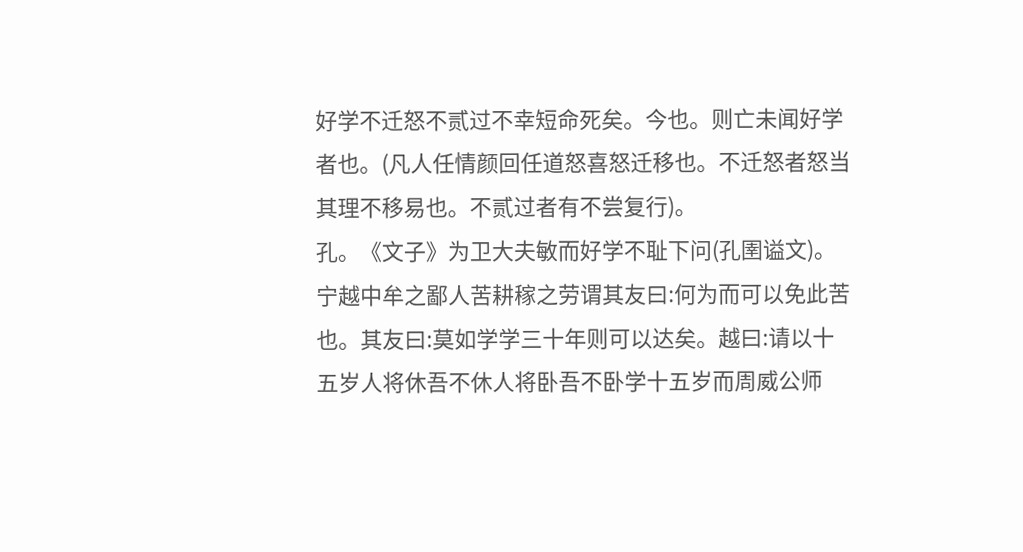好学不迁怒不贰过不幸短命死矣。今也。则亡未闻好学者也。(凡人任情颜回任道怒喜怒迁移也。不迁怒者怒当其理不移易也。不贰过者有不尝复行)。
孔。《文子》为卫大夫敏而好学不耻下问(孔圉谥文)。
宁越中牟之鄙人苦耕稼之劳谓其友曰:何为而可以免此苦也。其友曰:莫如学学三十年则可以达矣。越曰:请以十五岁人将休吾不休人将卧吾不卧学十五岁而周威公师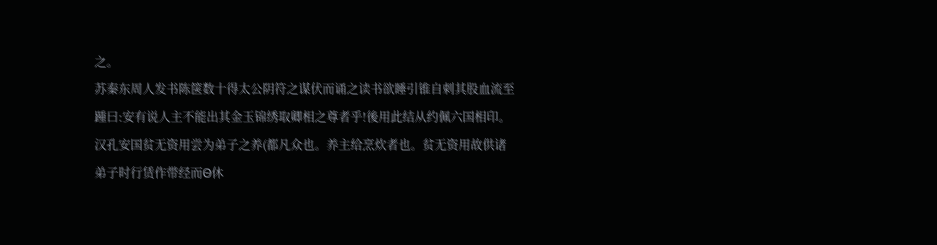之。
苏秦东周人发书陈箧数十得太公阴符之谋伏而诵之读书欲睡引锥自刺其股血流至踵曰:安有说人主不能出其金玉锦绣取卿相之尊者乎!後用此结从约佩六国相印。
汉孔安国贫无资用尝为弟子之养(都凡众也。养主给烹炊者也。贫无资用故供诸弟子时行赁作带经而Θ休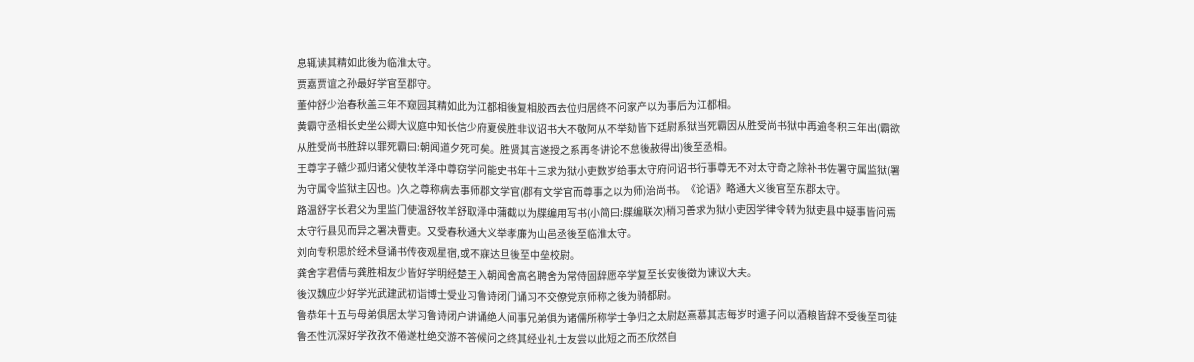息辄读其精如此後为临淮太守。
贾嘉贾谊之孙最好学官至郡守。
董仲舒少治春秋盖三年不窥园其精如此为江都相後复相胶西去位归居终不问家产以为事后为江都相。
黄霸守丞相长史坐公卿大议庭中知长信少府夏侯胜非议诏书大不敬阿从不举劾皆下廷尉系狱当死霸因从胜受尚书狱中再逾冬积三年出(霸欲从胜受尚书胜辞以罪死霸曰:朝闻道夕死可矣。胜贤其言遂授之系再冬讲论不怠後赦得出)後至丞相。
王尊字子赣少孤归诸父使牧羊泽中尊窃学问能史书年十三求为狱小吏数岁给事太守府问诏书行事尊无不对太守奇之除补书佐署守属监狱(署为守属令监狱主囚也。)久之尊称病去事师郡文学官(郡有文学官而尊事之以为师)治尚书。《论语》略通大义後官至东郡太守。
路温舒字长君父为里监门使温舒牧羊舒取泽中蒲截以为牒编用写书(小简曰:牒编联次)稍习善求为狱小吏因学律令转为狱吏县中疑事皆问焉太守行县见而异之署决曹吏。又受春秋通大义举孝廉为山邑丞後至临淮太守。
刘向专积思於经术昼诵书传夜观星宿,或不寐达旦後至中垒校尉。
龚舍字君倩与龚胜相友少皆好学明经楚王入朝闻舍高名聘舍为常侍固辞愿卒学复至长安後徵为谏议大夫。
後汉魏应少好学光武建武初诣博士受业习鲁诗闭门诵习不交僚党京师称之後为骑都尉。
鲁恭年十五与母弟俱居太学习鲁诗闭户讲诵绝人间事兄弟俱为诸儒所称学士争归之太尉赵熹慕其志每岁时遣子问以酒粮皆辞不受後至司徒鲁丕性沉深好学孜孜不倦遂杜绝交游不答候问之终其经业礼士友尝以此短之而丕欣然自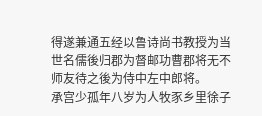得遂兼通五经以鲁诗尚书教授为当世名儒後归郡为督邮功曹郡将无不师友待之後为侍中左中郎将。
承宫少孤年八岁为人牧豕乡里徐子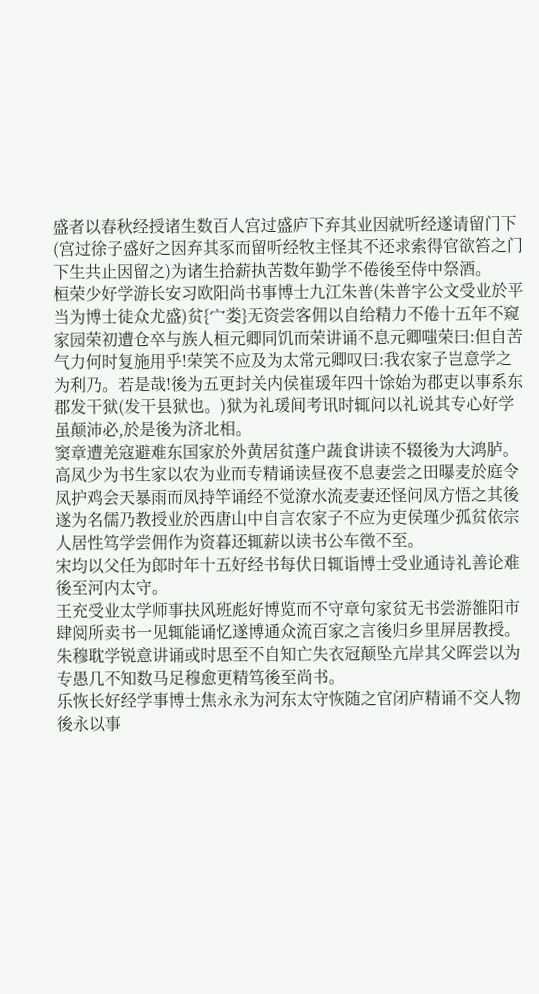盛者以春秋经授诸生数百人宫过盛庐下弃其业因就听经遂请留门下(宫过徐子盛好之因弃其豕而留听经牧主怪其不还求索得官欲笞之门下生共止因留之)为诸生拾薪执苦数年勤学不倦後至侍中祭酒。
桓荣少好学游长安习欧阳尚书事博士九江朱普(朱普字公文受业於平当为博士徒众尤盛)贫{宀娄}无资尝客佣以自给精力不倦十五年不窥家园荣初遭仓卒与族人桓元卿同饥而荣讲诵不息元卿嗤荣曰:但自苦气力何时复施用乎!荣笑不应及为太常元卿叹曰:我农家子岂意学之为利乃。若是哉!後为五更封关内侯崔瑗年四十馀始为郡吏以事系东郡发干狱(发干县狱也。)狱为礼瑗间考讯时辄问以礼说其专心好学虽颠沛必,於是後为济北相。
窦章遭羌寇避难东国家於外黄居贫蓬户蔬食讲读不辍後为大鸿胪。
高凤少为书生家以农为业而专精诵读昼夜不息妻尝之田曝麦於庭令凤护鸡会天暴雨而凤持竿诵经不觉潦水流麦妻还怪问凤方悟之其後遂为名儒乃教授业於西唐山中自言农家子不应为吏侯瑾少孤贫依宗人居性笃学尝佣作为资暮还辄薪以读书公车徵不至。
宋均以父任为郎时年十五好经书每伏日辄诣博士受业通诗礼善论难後至河内太守。
王充受业太学师事扶风班彪好博览而不守章句家贫无书尝游雒阳市肆阅所卖书一见辄能诵忆遂博通众流百家之言後归乡里屏居教授。
朱穆耽学锐意讲诵或时思至不自知亡失衣冠颠坠亢岸其父晖尝以为专愚几不知数马足穆愈更精笃後至尚书。
乐恢长好经学事博士焦永永为河东太守恢随之官闭庐精诵不交人物後永以事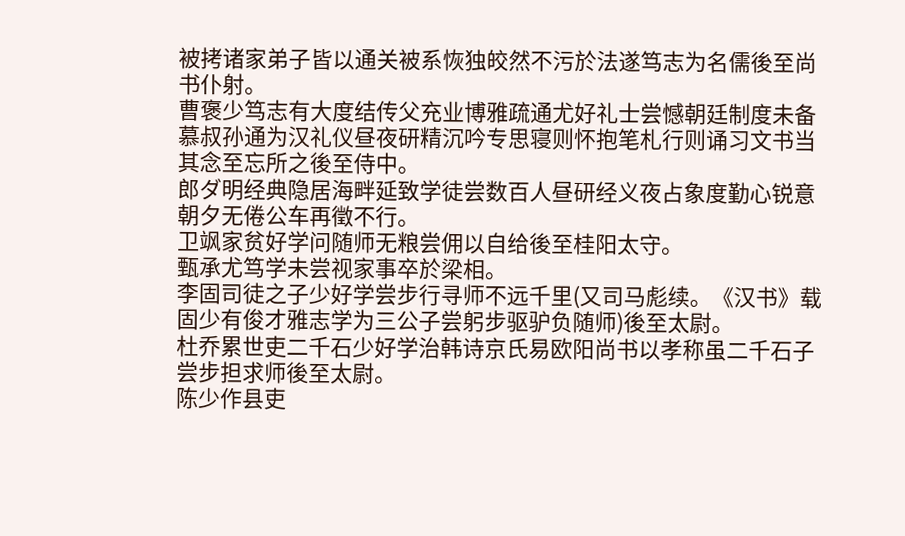被拷诸家弟子皆以通关被系恢独皎然不污於法遂笃志为名儒後至尚书仆射。
曹褒少笃志有大度结传父充业博雅疏通尤好礼士尝憾朝廷制度未备慕叔孙通为汉礼仪昼夜研精沉吟专思寝则怀抱笔札行则诵习文书当其念至忘所之後至侍中。
郎ダ明经典隐居海畔延致学徒尝数百人昼研经义夜占象度勤心锐意朝夕无倦公车再徵不行。
卫飒家贫好学问随师无粮尝佣以自给後至桂阳太守。
甄承尤笃学未尝视家事卒於梁相。
李固司徒之子少好学尝步行寻师不远千里(又司马彪续。《汉书》载固少有俊才雅志学为三公子尝躬步驱驴负随师)後至太尉。
杜乔累世吏二千石少好学治韩诗京氏易欧阳尚书以孝称虽二千石子尝步担求师後至太尉。
陈少作县吏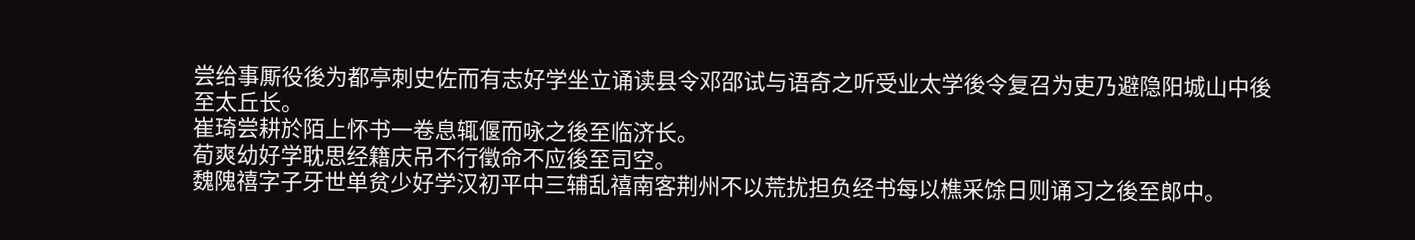尝给事厮役後为都亭刺史佐而有志好学坐立诵读县令邓邵试与语奇之听受业太学後令复召为吏乃避隐阳城山中後至太丘长。
崔琦尝耕於陌上怀书一卷息辄偃而咏之後至临济长。
荀爽幼好学耽思经籍庆吊不行徵命不应後至司空。
魏隗禧字子牙世单贫少好学汉初平中三辅乱禧南客荆州不以荒扰担负经书每以樵采馀日则诵习之後至郎中。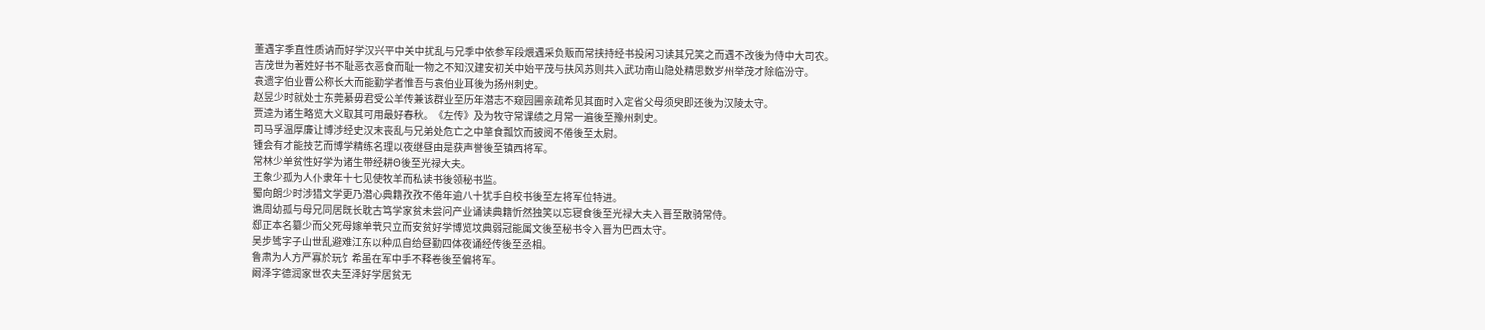董遇字季直性质讷而好学汉兴平中关中扰乱与兄季中依参军段煨遇采负贩而常挟持经书投闲习读其兄笑之而遇不改後为侍中大司农。
吉茂世为著姓好书不耻恶衣恶食而耻一物之不知汉建安初关中始平茂与扶风苏则共入武功南山隐处精思数岁州举茂才除临汾守。
袁遗字伯业曹公称长大而能勤学者惟吾与袁伯业耳後为扬州刺史。
赵昱少时就处士东莞綦毋君受公羊传兼该群业至历年潜志不窥园圃亲疏希见其面时入定省父母须臾即还後为汉陵太守。
贾逵为诸生略览大义取其可用最好春秋。《左传》及为牧守常课绩之月常一遍後至豫州刺史。
司马孚温厚廉让博涉经史汉末丧乱与兄弟处危亡之中箪食瓢饮而披阅不倦後至太尉。
锺会有才能技艺而博学精练名理以夜继昼由是获声誉後至镇西将军。
常林少单贫性好学为诸生带经耕Θ後至光禄大夫。
王象少孤为人仆隶年十七见使牧羊而私读书後领秘书监。
蜀向朗少时涉猎文学更乃潜心典籍孜孜不倦年逾八十犹手自校书後至左将军位特进。
谯周幼孤与母兄同居既长耽古笃学家贫未尝问产业诵读典籍忻然独笑以忘寝食後至光禄大夫入晋至散骑常侍。
郄正本名纂少而父死母嫁单茕只立而安贫好学博览坟典弱冠能属文後至秘书令入晋为巴西太守。
吴步骘字子山世乱避难江东以种瓜自给昼勤四体夜诵经传後至丞相。
鲁肃为人方严寡於玩饣希虽在军中手不释卷後至偏将军。
阚泽字德润家世农夫至泽好学居贫无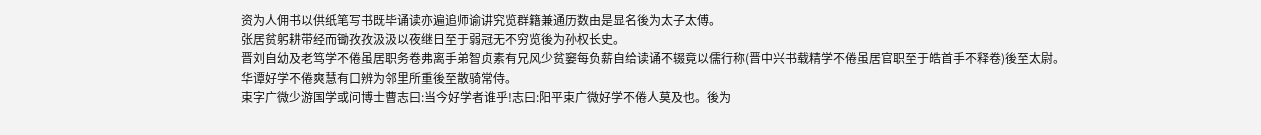资为人佣书以供纸笔写书既毕诵读亦遍追师谕讲究览群籍兼通历数由是显名後为太子太傅。
张居贫躬耕带经而锄孜孜汲汲以夜继日至于弱冠无不穷览後为孙权长史。
晋刘自幼及老笃学不倦虽居职务卷弗离手弟智贞素有兄风少贫窭每负薪自给读诵不辍竟以儒行称(晋中兴书载精学不倦虽居官职至于皓首手不释卷)後至太尉。
华谭好学不倦爽慧有口辨为邻里所重後至散骑常侍。
束字广微少游国学或问博士曹志曰:当今好学者谁乎!志曰:阳平束广微好学不倦人莫及也。後为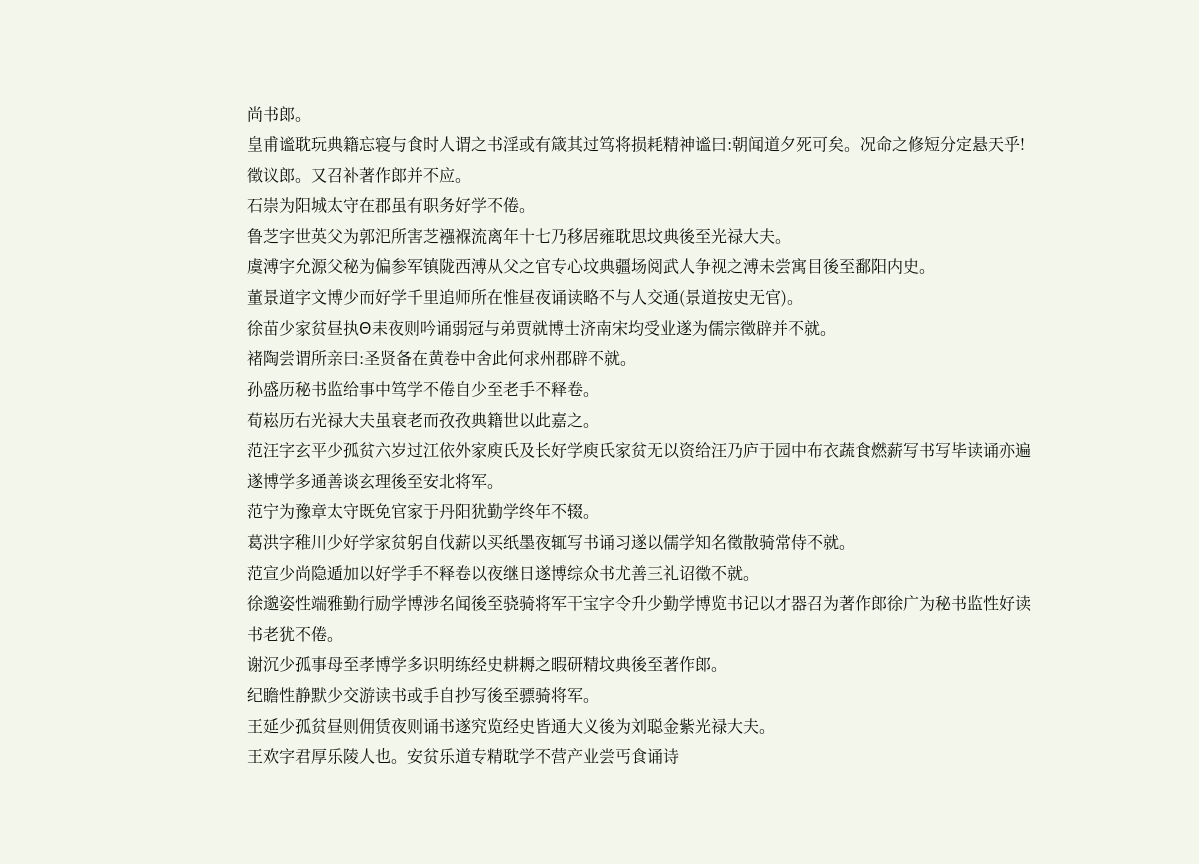尚书郎。
皇甫谧耽玩典籍忘寝与食时人谓之书淫或有箴其过笃将损耗精神谧曰:朝闻道夕死可矣。况命之修短分定悬天乎!徵议郎。又召补著作郎并不应。
石崇为阳城太守在郡虽有职务好学不倦。
鲁芝字世英父为郭汜所害芝襁褓流离年十七乃移居雍耽思坟典後至光禄大夫。
虞溥字允源父秘为偏参军镇陇西溥从父之官专心坟典疆场阅武人争视之溥未尝寓目後至鄱阳内史。
董景道字文博少而好学千里追师所在惟昼夜诵读略不与人交通(景道按史无官)。
徐苗少家贫昼执Θ耒夜则吟诵弱冠与弟贾就博士济南宋均受业遂为儒宗徵辟并不就。
褚陶尝谓所亲曰:圣贤备在黄卷中舍此何求州郡辟不就。
孙盛历秘书监给事中笃学不倦自少至老手不释卷。
荀崧历右光禄大夫虽衰老而孜孜典籍世以此嘉之。
范汪字玄平少孤贫六岁过江依外家庾氏及长好学庾氏家贫无以资给汪乃庐于园中布衣蔬食燃薪写书写毕读诵亦遍遂博学多通善谈玄理後至安北将军。
范宁为豫章太守既免官家于丹阳犹勤学终年不辍。
葛洪字稚川少好学家贫躬自伐薪以买纸墨夜辄写书诵习遂以儒学知名徵散骑常侍不就。
范宣少尚隐遁加以好学手不释卷以夜继日遂博综众书尤善三礼诏徵不就。
徐邈姿性端雅勤行励学博涉名闻後至骁骑将军干宝字令升少勤学博览书记以才器召为著作郎徐广为秘书监性好读书老犹不倦。
谢沉少孤事母至孝博学多识明练经史耕耨之暇研精坟典後至著作郎。
纪瞻性静默少交游读书或手自抄写後至骠骑将军。
王延少孤贫昼则佣赁夜则诵书遂究览经史皆通大义後为刘聪金紫光禄大夫。
王欢字君厚乐陵人也。安贫乐道专精耽学不营产业尝丐食诵诗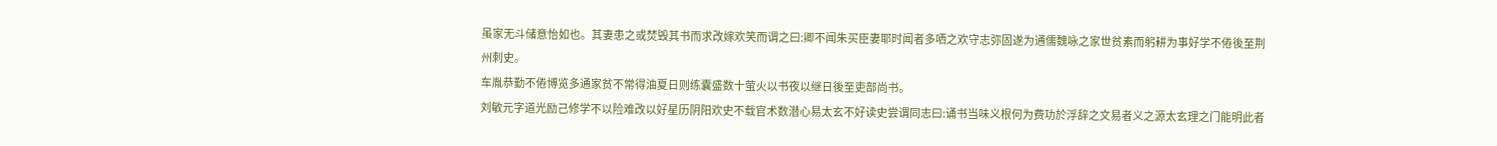虽家无斗储意怡如也。其妻患之或焚毁其书而求改嫁欢笑而谓之曰:卿不闻朱买臣妻耶时闻者多哂之欢守志弥固遂为通儒魏咏之家世贫素而躬耕为事好学不倦後至荆州刺史。
车胤恭勤不倦博览多通家贫不常得油夏日则练囊盛数十萤火以书夜以继日後至吏部尚书。
刘敏元字道光励己修学不以险难改以好星历阴阳欢史不载官术数潜心易太玄不好读史尝谓同志曰:诵书当味义根何为费功於浮辞之文易者义之源太玄理之门能明此者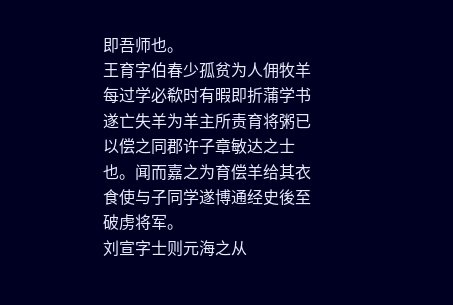即吾师也。
王育字伯春少孤贫为人佣牧羊每过学必欷时有暇即折蒲学书遂亡失羊为羊主所责育将粥已以偿之同郡许子章敏达之士也。闻而嘉之为育偿羊给其衣食使与子同学遂博通经史後至破虏将军。
刘宣字士则元海之从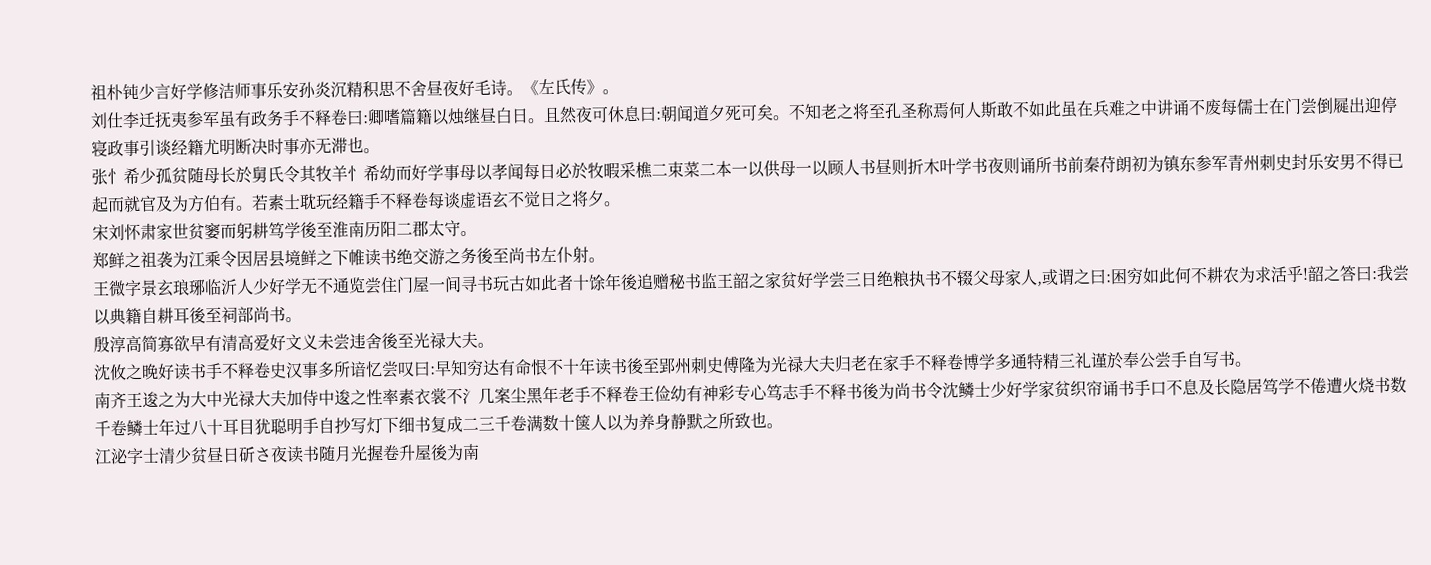祖朴钝少言好学修洁师事乐安孙炎沉精积思不舍昼夜好毛诗。《左氏传》。
刘仕李迁抚夷参军虽有政务手不释卷曰:卿嗜篇籍以烛继昼白日。且然夜可休息曰:朝闻道夕死可矣。不知老之将至孔圣称焉何人斯敢不如此虽在兵难之中讲诵不废每儒士在门尝倒屣出迎停寝政事引谈经籍尤明断决时事亦无滞也。
张忄希少孤贫随母长於舅氏令其牧羊忄希幼而好学事母以孝闻每日必於牧暇采樵二束菜二本一以供母一以顾人书昼则折木叶学书夜则诵所书前秦苻朗初为镇东参军青州刺史封乐安男不得已起而就官及为方伯有。若素士耽玩经籍手不释卷每谈虚语玄不觉日之将夕。
宋刘怀肃家世贫窭而躬耕笃学後至淮南历阳二郡太守。
郑鲜之祖袭为江乘令因居县境鲜之下帷读书绝交游之务後至尚书左仆射。
王微字景玄琅琊临沂人少好学无不通览尝住门屋一间寻书玩古如此者十馀年後追赠秘书监王韶之家贫好学尝三日绝粮执书不辍父母家人,或谓之曰:困穷如此何不耕农为求活乎!韶之答曰:我尝以典籍自耕耳後至祠部尚书。
殷淳高简寡欲早有清高爱好文义未尝违舍後至光禄大夫。
沈攸之晚好读书手不释卷史汉事多所谙忆尝叹曰:早知穷达有命恨不十年读书後至郢州刺史傅隆为光禄大夫归老在家手不释卷博学多通特精三礼谨於奉公尝手自写书。
南齐王逡之为大中光禄大夫加侍中逡之性率素衣裳不氵几案尘黑年老手不释卷王俭幼有神彩专心笃志手不释书後为尚书令沈鳞士少好学家贫织帘诵书手口不息及长隐居笃学不倦遭火烧书数千卷鳞士年过八十耳目犹聪明手自抄写灯下细书复成二三千卷满数十箧人以为养身静默之所致也。
江泌字士清少贫昼日斫さ夜读书随月光握卷升屋後为南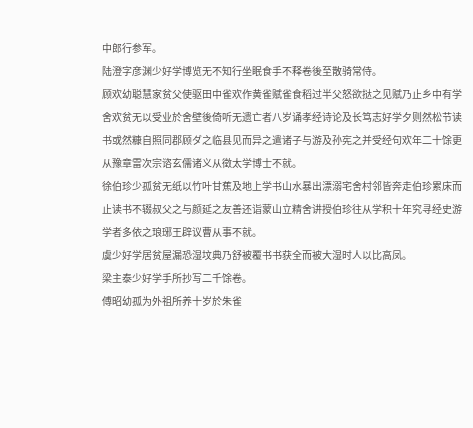中郎行参军。
陆澄字彦渊少好学博览无不知行坐眠食手不释卷後至散骑常侍。
顾欢幼聪慧家贫父使驱田中雀欢作黄雀赋雀食稻过半父怒欲挞之见赋乃止乡中有学舍欢贫无以受业於舍壁後倚听无遗亡者八岁诵孝经诗论及长笃志好学夕则然松节读书或然糠自照同郡顾ダ之临县见而异之遣诸子与游及孙宪之并受经句欢年二十馀更从豫章雷次宗谘玄儒诸义从徵太学博士不就。
徐伯珍少孤贫无纸以竹叶甘蕉及地上学书山水暴出漂溺宅舍村邻皆奔走伯珍累床而止读书不辍叔父之与颜延之友善还诣蒙山立精舍讲授伯珍往从学积十年究寻经史游学者多依之琅琊王辟议曹从事不就。
虞少好学居贫屋漏恐湿坟典乃舒被覆书书获全而被大湿时人以比高凤。
梁主泰少好学手所抄写二千馀卷。
傅昭幼孤为外祖所养十岁於朱雀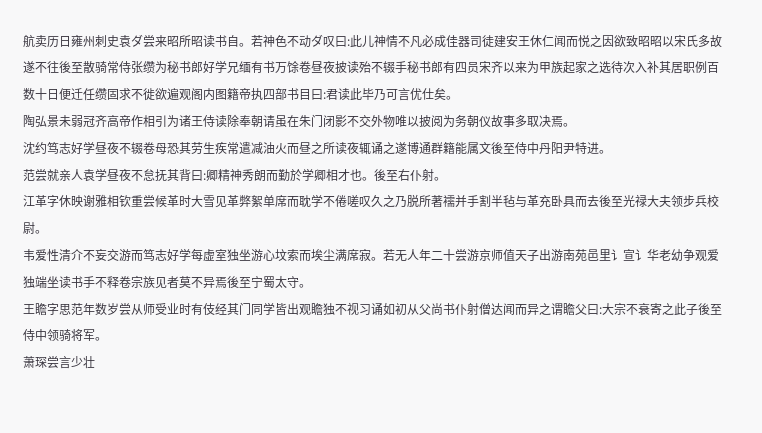航卖历日雍州刺史袁ダ尝来昭所昭读书自。若神色不动ダ叹曰:此儿神情不凡必成佳器司徒建安王休仁闻而悦之因欲致昭昭以宋氏多故遂不往後至散骑常侍张缵为秘书郎好学兄缅有书万馀卷昼夜披读殆不辍手秘书郎有四员宋齐以来为甲族起家之选待次入补其居职例百数十日便迁任缵固求不徙欲遍观阁内图籍帝执四部书目曰:君读此毕乃可言优仕矣。
陶弘景未弱冠齐高帝作相引为诸王侍读除奉朝请虽在朱门闭影不交外物唯以披阅为务朝仪故事多取决焉。
沈约笃志好学昼夜不辍卷母恐其劳生疾常遣减油火而昼之所读夜辄诵之遂博通群籍能属文後至侍中丹阳尹特进。
范尝就亲人袁学昼夜不怠抚其背曰:卿精神秀朗而勤於学卿相才也。後至右仆射。
江革字休映谢雅相钦重尝候革时大雪见革弊絮单席而耽学不倦嗟叹久之乃脱所著襦并手割半毡与革充卧具而去後至光禄大夫领步兵校尉。
韦爱性清介不妄交游而笃志好学每虚室独坐游心坟索而埃尘满席寂。若无人年二十尝游京师值天子出游南苑邑里讠宣讠华老幼争观爱独端坐读书手不释卷宗族见者莫不异焉後至宁蜀太守。
王瞻字思范年数岁尝从师受业时有伎经其门同学皆出观瞻独不视习诵如初从父尚书仆射僧达闻而异之谓瞻父曰:大宗不衰寄之此子後至侍中领骑将军。
萧琛尝言少壮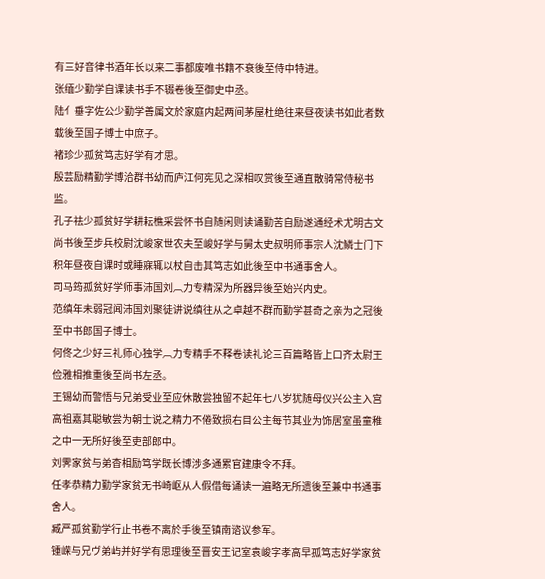有三好音律书酒年长以来二事都废唯书籍不衰後至侍中特进。
张缅少勤学自课读书手不辍卷後至御史中丞。
陆亻垂字佐公少勤学善属文於家庭内起两间茅屋杜绝往来昼夜读书如此者数载後至国子博士中庶子。
褚珍少孤贫笃志好学有才思。
殷芸励精勤学博洽群书幼而庐江何宪见之深相叹赏後至通直散骑常侍秘书监。
孔子祛少孤贫好学耕耘樵采尝怀书自随闲则读诵勤苦自励遂通经术尤明古文尚书後至步兵校尉沈峻家世农夫至峻好学与舅太史叔明师事宗人沈鳞士门下积年昼夜自课时或睡寐辄以杖自击其笃志如此後至中书通事舍人。
司马筠孤贫好学师事沛国刘︹力专精深为所器异後至始兴内史。
范缜年未弱冠闻沛国刘聚徒讲说缜往从之卓越不群而勤学甚奇之亲为之冠後至中书郎国子博士。
何佟之少好三礼师心独学︹力专精手不释卷读礼论三百篇略皆上口齐太尉王俭雅相推重後至尚书左丞。
王锡幼而警悟与兄弟受业至应休散尝独留不起年七八岁犹随母仪兴公主入宫高祖嘉其聪敏尝为朝士说之精力不倦致损右目公主每节其业为饰居室虽童稚之中一无所好後至吏部郎中。
刘霁家贫与弟杳相励笃学既长博涉多通累官建康令不拜。
任孝恭精力勤学家贫无书崎岖从人假借每诵读一遍略无所遗後至兼中书通事舍人。
臧严孤贫勤学行止书卷不离於手後至镇南谘议参军。
锺嵘与兄ヴ弟屿并好学有思理後至晋安王记室袁峻字孝高早孤笃志好学家贫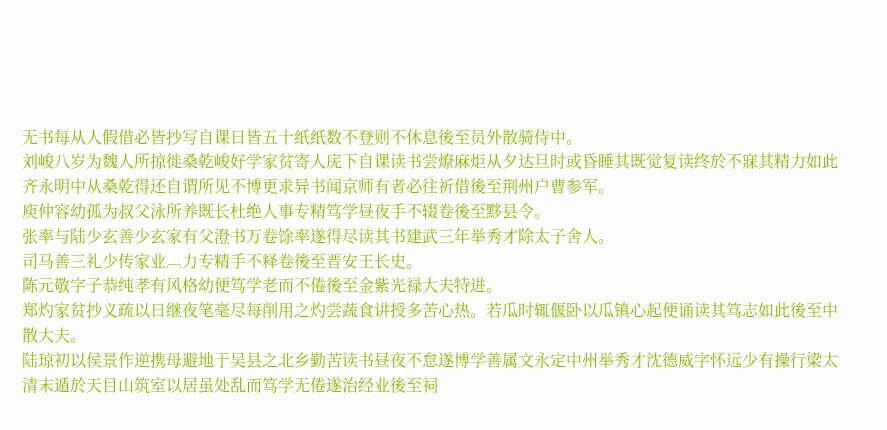无书每从人假借必皆抄写自课日皆五十纸纸数不登则不休息後至员外散骑侍中。
刘峻八岁为魏人所掠徙桑乾峻好学家贫寄人庑下自课读书尝燎麻炬从夕达旦时或昏睡其既觉复读终於不寐其精力如此齐永明中从桑乾得还自谓所见不博更求异书闻京师有者必往祈借後至荆州户曹参军。
庾仲容幼孤为叔父泳所养既长杜绝人事专精笃学昼夜手不辍卷後至黟县令。
张率与陆少玄善少玄家有父澄书万卷馀率遂得尽读其书建武三年举秀才除太子舍人。
司马善三礼少传家业︹力专精手不释卷後至晋安王长史。
陈元敬字子恭纯孝有风格幼便笃学老而不倦後至金紫光禄大夫特进。
郑灼家贫抄义疏以日继夜笔毫尽每削用之灼尝蔬食讲授多苦心热。若瓜时辄偃卧以瓜镇心起便诵读其笃志如此後至中散大夫。
陆琼初以侯景作逆携母避地于吴县之北乡勤苦读书昼夜不怠遂博学善属文永定中州举秀才沈德威字怀远少有操行梁太清末遁於天目山筑室以居虽处乱而笃学无倦遂治经业後至祠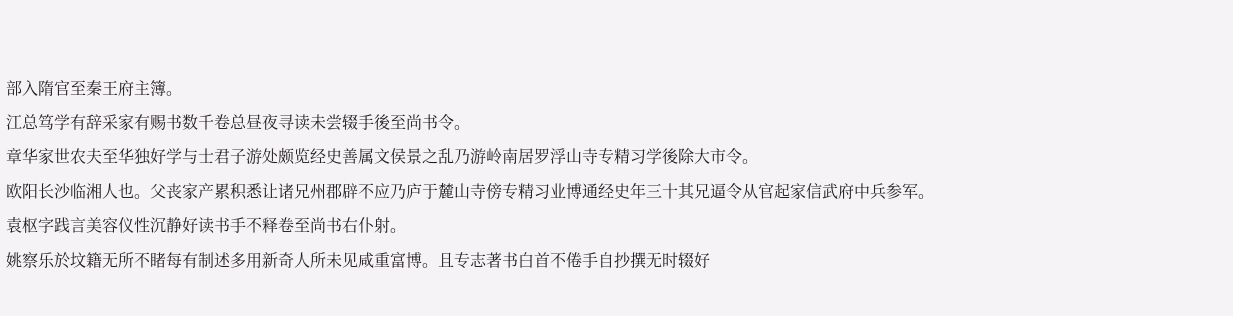部入隋官至秦王府主簿。
江总笃学有辞采家有赐书数千卷总昼夜寻读未尝辍手後至尚书令。
章华家世农夫至华独好学与士君子游处颇览经史善属文侯景之乱乃游岭南居罗浮山寺专精习学後除大市令。
欧阳长沙临湘人也。父丧家产累积悉让诸兄州郡辟不应乃庐于麓山寺傍专精习业博通经史年三十其兄逼令从官起家信武府中兵参军。
袁枢字践言美容仪性沉静好读书手不释卷至尚书右仆射。
姚察乐於坟籍无所不睹每有制述多用新奇人所未见咸重富博。且专志著书白首不倦手自抄撰无时辍好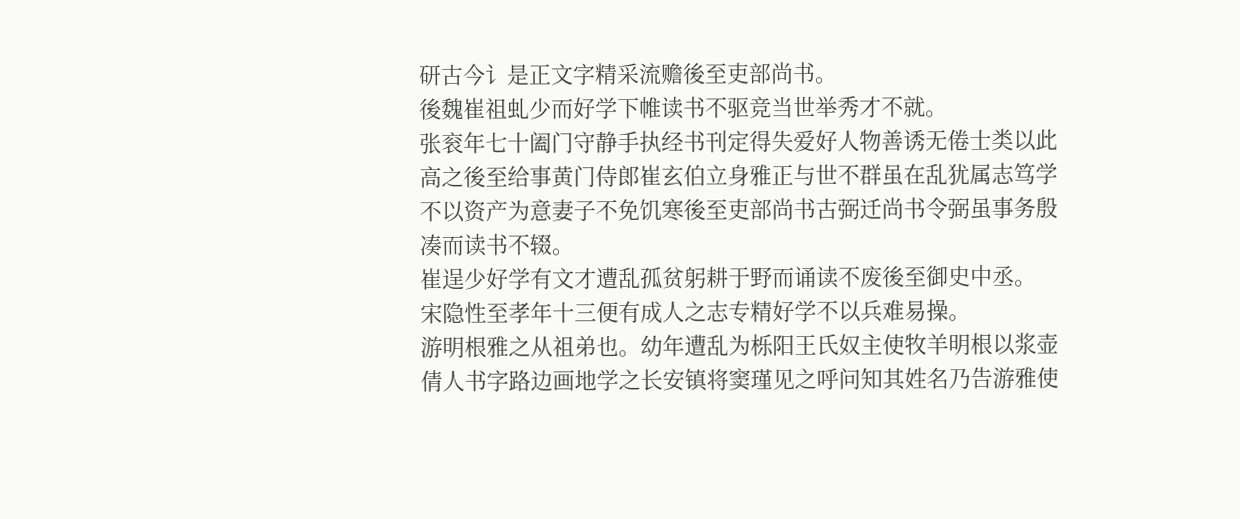研古今讠是正文字精采流赡後至吏部尚书。
後魏崔祖虬少而好学下帷读书不驱竞当世举秀才不就。
张衮年七十阖门守静手执经书刊定得失爱好人物善诱无倦士类以此高之後至给事黄门侍郎崔玄伯立身雅正与世不群虽在乱犹属志笃学不以资产为意妻子不免饥寒後至吏部尚书古弼迁尚书令弼虽事务殷凑而读书不辍。
崔逞少好学有文才遭乱孤贫躬耕于野而诵读不废後至御史中丞。
宋隐性至孝年十三便有成人之志专精好学不以兵难易操。
游明根雅之从祖弟也。幼年遭乱为栎阳王氏奴主使牧羊明根以浆壶倩人书字路边画地学之长安镇将窦瑾见之呼问知其姓名乃告游雅使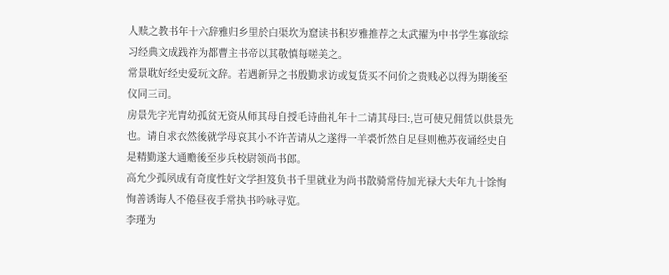人赎之教书年十六辞雅归乡里於白渠坎为窟读书积岁雅推荐之太武擢为中书学生寡欲综习经典文成践祚为都曹主书帝以其敬慎每嗟美之。
常景耽好经史爱玩文辞。若遇新异之书殷勤求访或复货买不问价之贵贱必以得为期後至仪同三司。
房景先字光胄幼孤贫无资从师其母自授毛诗曲礼年十二请其母曰:,岂可使兄佣赁以供景先也。请自求衣然後就学母哀其小不许苦请从之遂得一羊裘忻然自足昼则樵苏夜诵经史自是精勤遂大通赡後至步兵校尉领尚书郎。
高允少孤夙成有奇度性好文学担笈负书千里就业为尚书散骑常侍加光禄大夫年九十馀恂恂善诱诲人不倦昼夜手常执书吟咏寻览。
李瑾为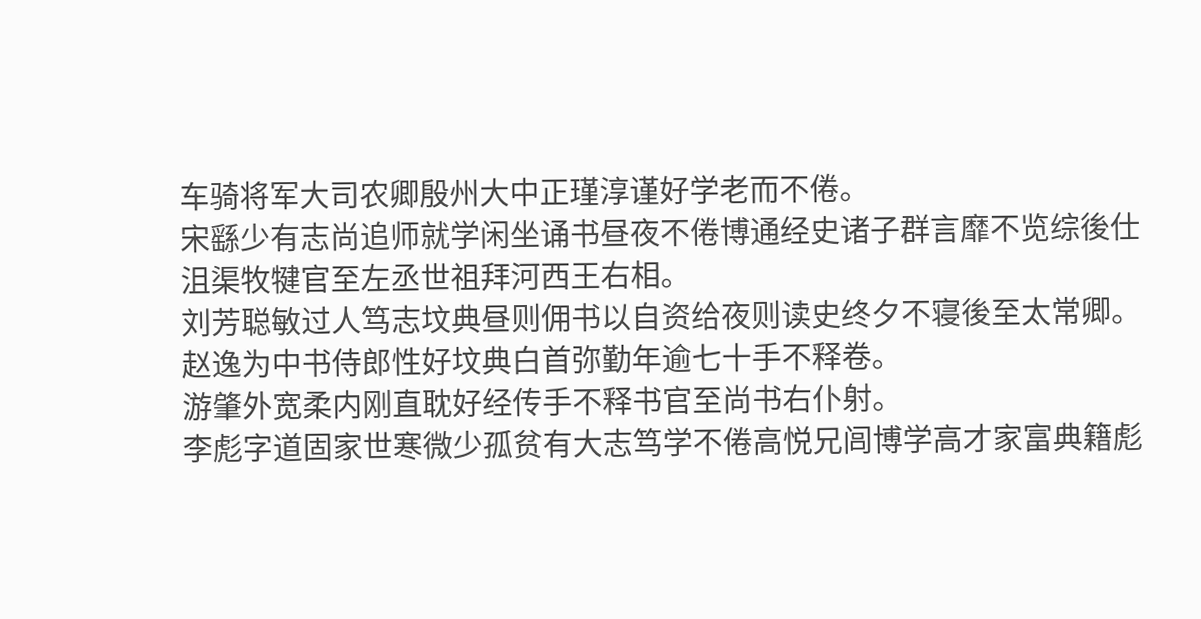车骑将军大司农卿殷州大中正瑾淳谨好学老而不倦。
宋繇少有志尚追师就学闲坐诵书昼夜不倦博通经史诸子群言靡不览综後仕沮渠牧犍官至左丞世祖拜河西王右相。
刘芳聪敏过人笃志坟典昼则佣书以自资给夜则读史终夕不寝後至太常卿。
赵逸为中书侍郎性好坟典白首弥勤年逾七十手不释卷。
游肇外宽柔内刚直耽好经传手不释书官至尚书右仆射。
李彪字道固家世寒微少孤贫有大志笃学不倦高悦兄闾博学高才家富典籍彪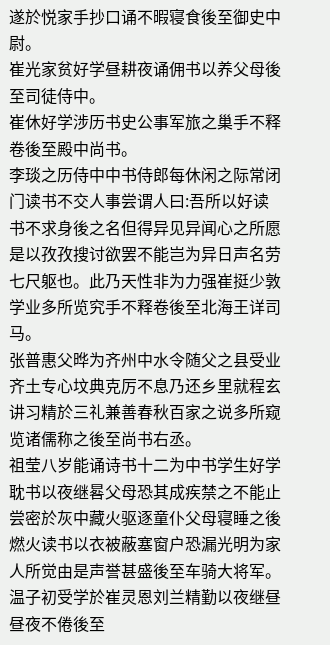遂於悦家手抄口诵不暇寝食後至御史中尉。
崔光家贫好学昼耕夜诵佣书以养父母後至司徒侍中。
崔休好学涉历书史公事军旅之巢手不释卷後至殿中尚书。
李琰之历侍中中书侍郎每休闲之际常闭门读书不交人事尝谓人曰:吾所以好读书不求身後之名但得异见异闻心之所愿是以孜孜搜讨欲罢不能岂为异日声名劳七尺躯也。此乃天性非为力强崔挺少敦学业多所览究手不释卷後至北海王详司马。
张普惠父晔为齐州中水令随父之县受业齐土专心坟典克厉不息乃还乡里就程玄讲习精於三礼兼善春秋百家之说多所窥览诸儒称之後至尚书右丞。
祖莹八岁能诵诗书十二为中书学生好学耽书以夜继晷父母恐其成疾禁之不能止尝密於灰中藏火驱逐童仆父母寝睡之後燃火读书以衣被蔽塞窗户恐漏光明为家人所觉由是声誉甚盛後至车骑大将军。
温子初受学於崔灵恩刘兰精勤以夜继昼昼夜不倦後至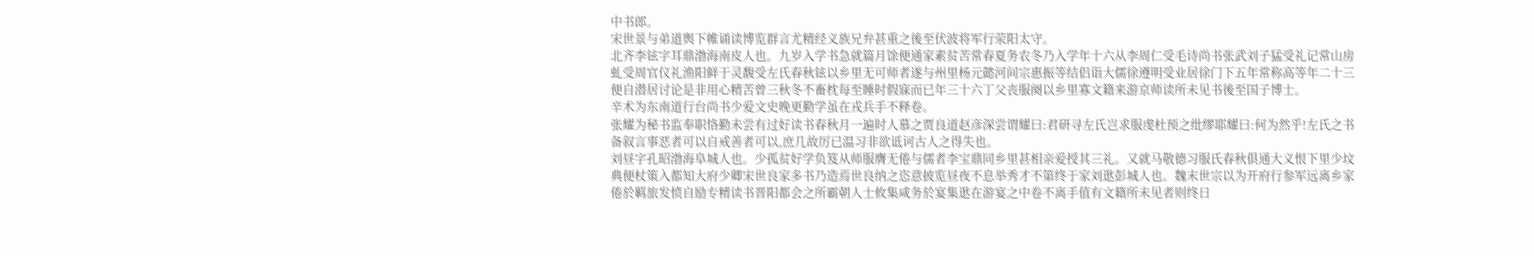中书郎。
宋世景与弟道舆下帷诵读博览群言尤精经义族兄弁甚重之後至伏波将军行荥阳太守。
北齐李铉字耳鼎渤海南皮人也。九岁入学书急就篇月馀便通家素贫苦常春夏务农冬乃入学年十六从李周仁受毛诗尚书张武刘子猛受礼记常山房虬受周官仪礼渔阳鲜于灵馥受左氏春秋铉以乡里无可师者遂与州里杨元懿河间宗惠振等结侣诣大儒徐遵明受业居徐门下五年常称高等年二十三便自潜居讨论是非用心精苦曾三秋冬不畜枕每至睡时假寐而已年三十六丁父丧服阕以乡里寡文籍来游京师读所未见书後至国子博士。
辛术为东南道行台尚书少爱文史晚更勤学虽在戎兵手不释卷。
张耀为秘书监奉职恪勤未尝有过好读书春秋月一遍时人慕之贾良道赵彦深尝谓耀曰:君研寻左氏岂求服虔杜预之纰缪耶耀曰:何为然乎!左氏之书备叙言事恶者可以自戒善者可以,庶几故厉已温习非欲诋诃古人之得失也。
刘昼字孔昭渤海阜城人也。少孤贫好学负笈从师服膺无倦与儒者李宝鼎同乡里甚相亲爱授其三礼。又就马敬德习服氏春秋俱通大义恨下里少坟典便杖策入都知大府少卿宋世良家多书乃造焉世良纳之恣意披览昼夜不息举秀才不第终于家刘逖彭城人也。魏末世宗以为开府行参军远离乡家倦於羁旅发愤自励专精读书晋阳都会之所霸朝人士攸集咸务於宴集逖在游宴之中卷不离手值有文籍所未见者则终日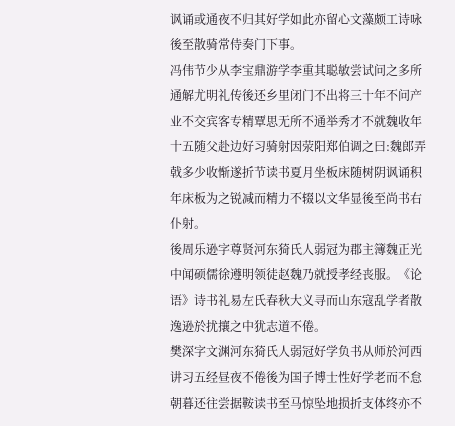讽诵或通夜不归其好学如此亦留心文藻颇工诗咏後至散骑常侍奏门下事。
冯伟节少从李宝鼎游学李重其聪敏尝试问之多所通解尤明礼传後还乡里闭门不出将三十年不问产业不交宾客专精覃思无所不通举秀才不就魏收年十五随父赴边好习骑射因荥阳郑伯调之曰:魏郎弄戟多少收惭遂折节读书夏月坐板床随树阴讽诵积年床板为之锐减而精力不辍以文华显後至尚书右仆射。
後周乐逊字尊贤河东猗氏人弱冠为郡主簿魏正光中闻硕儒徐遵明领徒赵魏乃就授孝经丧服。《论语》诗书礼易左氏春秋大义寻而山东寇乱学者散逸逊於扰攘之中犹志道不倦。
樊深字文渊河东猗氏人弱冠好学负书从师於河西讲习五经昼夜不倦後为国子博士性好学老而不怠朝暮还往尝据鞍读书至马惊坠地损折支体终亦不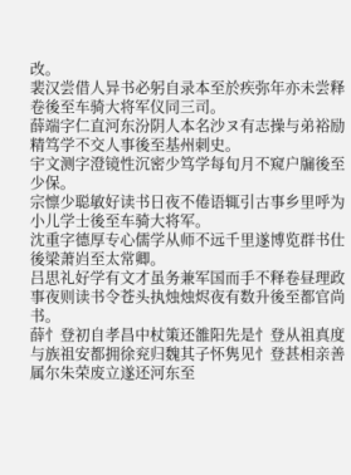改。
裴汉尝借人异书必躬自录本至於疾弥年亦未尝释卷後至车骑大将军仪同三司。
薛端字仁直河东汾阴人本名沙ヌ有志操与弟裕励精笃学不交人事後至基州刺史。
宇文测字澄镜性沉密少笃学每旬月不窥户牖後至少保。
宗懔少聪敏好读书日夜不倦语辄引古事乡里呼为小儿学士後至车骑大将军。
沈重字德厚专心儒学从师不远千里遂博览群书仕後梁萧岿至太常卿。
吕思礼好学有文才虽务兼军国而手不释卷昼理政事夜则读书令苍头执烛烛烬夜有数升後至都官尚书。
薛忄登初自孝昌中杖策还雒阳先是忄登从祖真度与族祖安都拥徐兖归魏其子怀隽见忄登甚相亲善属尔朱荣废立遂还河东至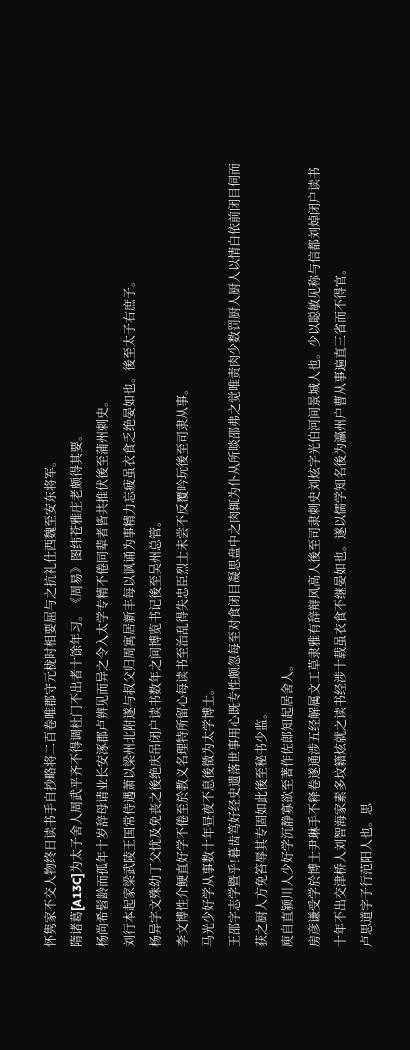怀隽家不交人物终日读书手自抄略将二百卷唯郡守元栊时相要屈与之抗礼仕西魏至安东将军。
隋诸葛[A13C]为太子舍人周武平齐不得调杜门不出者十馀年习。《周易》图纬苍雅庄老颇得其要。
杨尚希髫龄而孤年十岁辞母请业长安涿郡卢辨见而异之令入太学专精不倦同辈者皆共推伏後至蒲州刺史。
刘行本起家梁武陵王国常侍遇萧以梁州北附遂与叔父归周寓居新丰每以讽诵为事精力忘疲虽衣食乏绝晏如也。後至太子右庶子。
杨异字文殊幼丁父忧及免丧之後绝庆吊闭户读书数年之间博览书记後至吴州总管。
李文博性介鲠直好学不倦至於教义名理特所留心每读书至治乱得失忠臣烈士未尝不反覆吟玩後至司隶从事。
马光少好学从事数十年昼夜不息後徵为太学博士。
王邵字志学暨乎!暮齿笃好经史遗落世事用心既专性颇忽每至对食闭目凝思盘中之肉辄为仆从所啖邵弗之觉唯责肉少数罚厨人厨人以情白依前闭目伺而获之厨人方免笞辱其专固如此後至秘书少监。
庾自直颍川人少好学沉静寡欲至著作佐郎知起居舍人。
房彦谦受学於博士尹琳手不释卷遂通涉五经解属文工草隶雅有辞辩风高人後至司隶刺史刘炫字光伯河间景城人也。少以聪敏见称与信都刘焯闭户读书十年不出交津桥人刘智海家素多坟籍炫就之读书经涉十载虽衣食不继晏如也。遂以儒学知名後为瀛州户曹从事遍直三省而不得官。
卢思道字子行范阳人也。思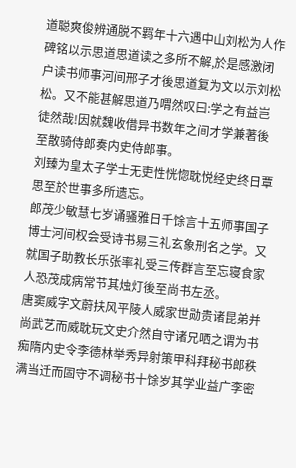道聪爽俊辨通脱不羁年十六遇中山刘松为人作碑铭以示思道思道读之多所不解,於是感激闭户读书师事河间邢子才後思道复为文以示刘松松。又不能甚解思道乃喟然叹曰:学之有益岂徒然哉!因就魏收借异书数年之间才学兼著後至散骑侍郎奏内史侍郎事。
刘臻为皇太子学士无吏性恍惚耽悦经史终日覃思至於世事多所遗忘。
郎茂少敏慧七岁诵骚雅日千馀言十五师事国子博士河间权会受诗书易三礼玄象刑名之学。又就国子助教长乐张率礼受三传群言至忘寝食家人恐茂成病常节其烛灯後至尚书左丞。
唐窦威字文蔚扶风平陵人威家世勋贵诸昆弟并尚武艺而威耽玩文史介然自守诸兄哂之谓为书痴隋内史令李德林举秀异射策甲科拜秘书郎秩满当迁而固守不调秘书十馀岁其学业益广李密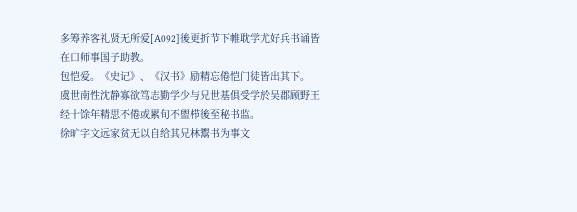多筹养客礼贤无所爱[A092]後更折节下帷耽学尤好兵书诵皆在口师事国子助教。
包恺爱。《史记》、《汉书》励精忘倦恺门徒皆出其下。
虞世南性沈静寡欲笃志勤学少与兄世基俱受学於吴郡顾野王经十馀年精思不倦或累旬不盥栉後至秘书监。
徐旷字文远家贫无以自给其兄林鬻书为事文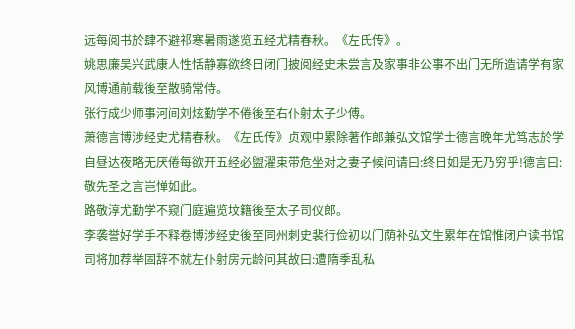远每阅书於肆不避祁寒暑雨遂览五经尤精春秋。《左氏传》。
姚思廉吴兴武康人性恬静寡欲终日闭门披阅经史未尝言及家事非公事不出门无所造请学有家风博通前载後至散骑常侍。
张行成少师事河间刘炫勤学不倦後至右仆射太子少傅。
萧德言博涉经史尤精春秋。《左氏传》贞观中累除著作郎兼弘文馆学士德言晚年尤笃志於学自昼达夜略无厌倦每欲开五经必盥濯束带危坐对之妻子候问请曰:终日如是无乃穷乎!德言曰:敬先圣之言岂惮如此。
路敬淳尤勤学不窥门庭遍览坟籍後至太子司仪郎。
李袭誉好学手不释卷博涉经史後至同州刺史裴行俭初以门荫补弘文生累年在馆惟闭户读书馆司将加荐举固辞不就左仆射房元龄问其故曰:遭隋季乱私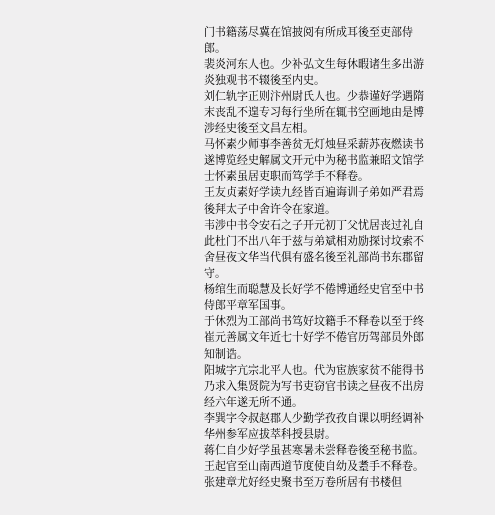门书籍荡尽冀在馆披阅有所成耳後至吏部侍郎。
裴炎河东人也。少补弘文生每休暇诸生多出游炎独观书不辍後至内史。
刘仁轨字正则汴州尉氏人也。少恭谨好学遇隋末丧乱不遑专习每行坐所在辄书空画地由是博涉经史後至文昌左相。
马怀素少师事李善贫无灯烛昼采薪苏夜燃读书遂博览经史解属文开元中为秘书监兼昭文馆学士怀素虽居吏职而笃学手不释卷。
王友贞素好学读九经皆百遍诲训子弟如严君焉後拜太子中舍许令在家道。
韦涉中书令安石之子开元初丁父忧居丧过礼自此杜门不出八年于兹与弟斌相劝励探讨坟索不舍昼夜文华当代俱有盛名後至礼部尚书东郡留守。
杨绾生而聪慧及长好学不倦博通经史官至中书侍郎平章军国事。
于休烈为工部尚书笃好坟籍手不释卷以至于终崔元善属文年近七十好学不倦官历驾部员外郎知制诰。
阳城字亢宗北平人也。代为宦族家贫不能得书乃求入集贤院为写书吏窃官书读之昼夜不出房经六年遂无所不通。
李巽字令叔赵郡人少勤学孜孜自课以明经调补华州参军应拔萃科授县尉。
蒋仁自少好学虽甚寒暑未尝释卷後至秘书监。
王起官至山南西道节度使自幼及耋手不释卷。
张建章尤好经史聚书至万卷所居有书楼但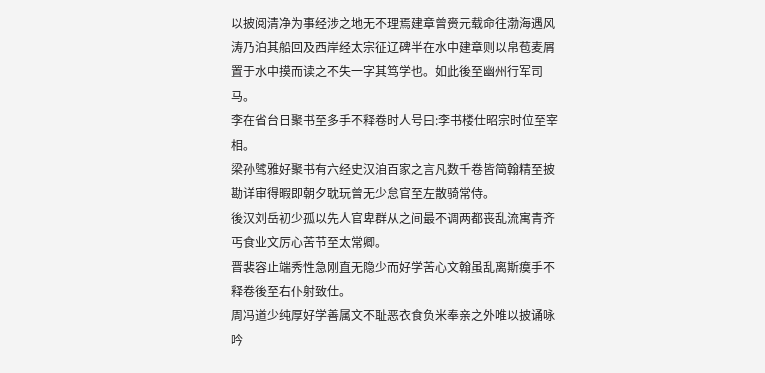以披阅清净为事经涉之地无不理焉建章曾赍元载命往渤海遇风涛乃泊其船回及西岸经太宗征辽碑半在水中建章则以帛苞麦屑置于水中摸而读之不失一字其笃学也。如此後至幽州行军司马。
李在省台日聚书至多手不释卷时人号曰:李书楼仕昭宗时位至宰相。
梁孙骘雅好聚书有六经史汉洎百家之言凡数千卷皆简翰精至披勘详审得暇即朝夕耽玩曾无少怠官至左散骑常侍。
後汉刘岳初少孤以先人官卑群从之间最不调两都丧乱流寓青齐丐食业文厉心苦节至太常卿。
晋裴容止端秀性急刚直无隐少而好学苦心文翰虽乱离斯瘼手不释卷後至右仆射致仕。
周冯道少纯厚好学善属文不耻恶衣食负米奉亲之外唯以披诵咏吟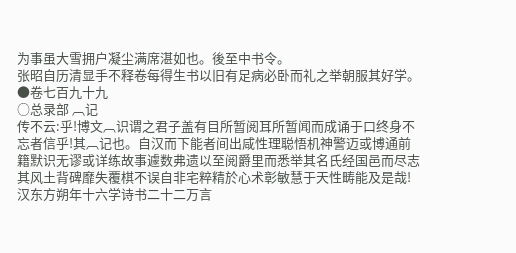为事虽大雪拥户凝尘满席湛如也。後至中书令。
张昭自历清显手不释卷每得生书以旧有足病必卧而礼之举朝服其好学。
●卷七百九十九
○总录部 ︹记
传不云:乎!博文︹识谓之君子盖有目所暂阅耳所暂闻而成诵于口终身不忘者信乎!其︹记也。自汉而下能者间出咸性理聪悟机神警迈或博通前籍默识无谬或详练故事遽数弗遗以至阅爵里而悉举其名氏经国邑而尽志其风土背碑靡失覆棋不误自非宅粹精於心术彰敏慧于天性畴能及是哉!汉东方朔年十六学诗书二十二万言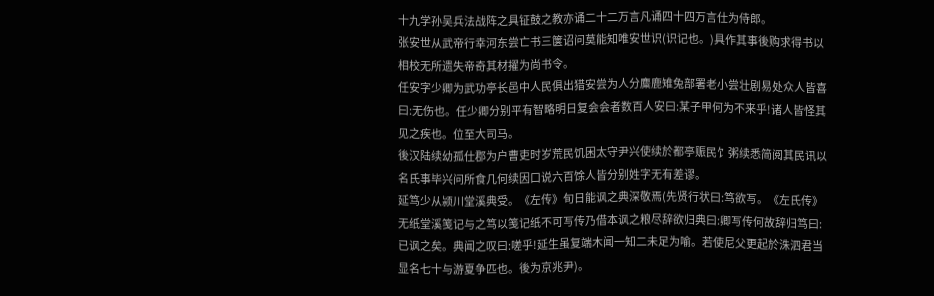十九学孙吴兵法战阵之具钲鼓之教亦诵二十二万言凡诵四十四万言仕为侍郎。
张安世从武帝行幸河东尝亡书三箧诏问莫能知唯安世识(识记也。)具作其事後购求得书以相校无所遗失帝奇其材擢为尚书令。
任安字少卿为武功亭长邑中人民俱出猎安尝为人分麋鹿雉兔部署老小尝壮剧易处众人皆喜曰:无伤也。任少卿分别平有智略明日复会会者数百人安曰:某子甲何为不来乎!诸人皆怪其见之疾也。位至大司马。
後汉陆续幼孤仕郡为户曹吏时岁荒民饥困太守尹兴使续於都亭赈民饣粥续悉简阅其民讯以名氏事毕兴问所食几何续因口说六百馀人皆分别姓字无有差谬。
延笃少从颍川堂溪典受。《左传》旬日能讽之典深敬焉(先贤行状曰:笃欲写。《左氏传》无纸堂溪笺记与之笃以笺记纸不可写传乃借本讽之粮尽辞欲归典曰:卿写传何故辞归笃曰:已讽之矣。典闻之叹曰:嗟乎!延生虽复端木闻一知二未足为喻。若使尼父更起於洙泗君当显名七十与游夏争匹也。後为京兆尹)。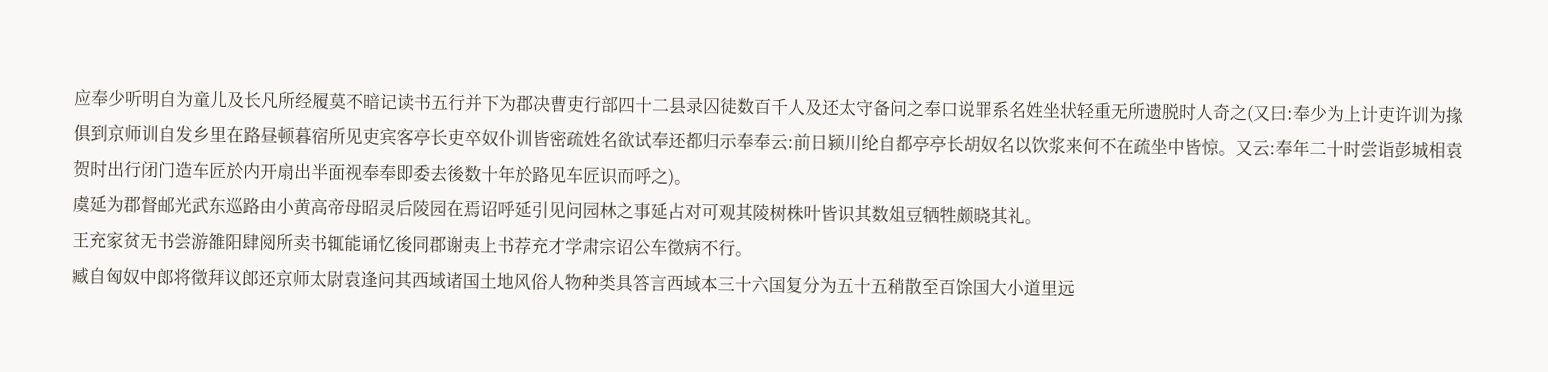应奉少听明自为童儿及长凡所经履莫不暗记读书五行并下为郡决曹吏行部四十二县录囚徒数百千人及还太守备问之奉口说罪系名姓坐状轻重无所遗脱时人奇之(又曰:奉少为上计吏许训为掾俱到京师训自发乡里在路昼顿暮宿所见吏宾客亭长吏卒奴仆训皆密疏姓名欲试奉还都归示奉奉云:前日颍川纶自都亭亭长胡奴名以饮浆来何不在疏坐中皆惊。又云:奉年二十时尝诣彭城相袁贺时出行闭门造车匠於内开扇出半面视奉奉即委去後数十年於路见车匠识而呼之)。
虞延为郡督邮光武东巡路由小黄高帝母昭灵后陵园在焉诏呼延引见问园林之事延占对可观其陵树株叶皆识其数俎豆牺牲颇晓其礼。
王充家贫无书尝游雒阳肆阅所卖书辄能诵忆後同郡谢夷上书荐充才学肃宗诏公车徵病不行。
臧自匈奴中郎将徵拜议郎还京师太尉袁逢问其西域诸国土地风俗人物种类具答言西域本三十六国复分为五十五稍散至百馀国大小道里远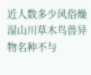近人数多少风俗燥湿山川草木鸟兽异物名种不与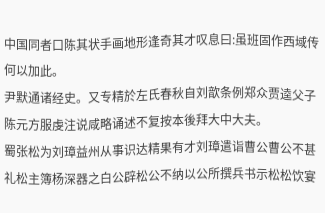中国同者口陈其状手画地形逢奇其才叹息曰:虽班固作西域传何以加此。
尹默通诸经史。又专精於左氏春秋自刘歆条例郑众贾逵父子陈元方服虔注说咸略诵述不复按本後拜大中大夫。
蜀张松为刘璋益州从事识达精果有才刘璋遣诣曹公曹公不甚礼松主簿杨深器之白公辟松公不纳以公所撰兵书示松松饮宴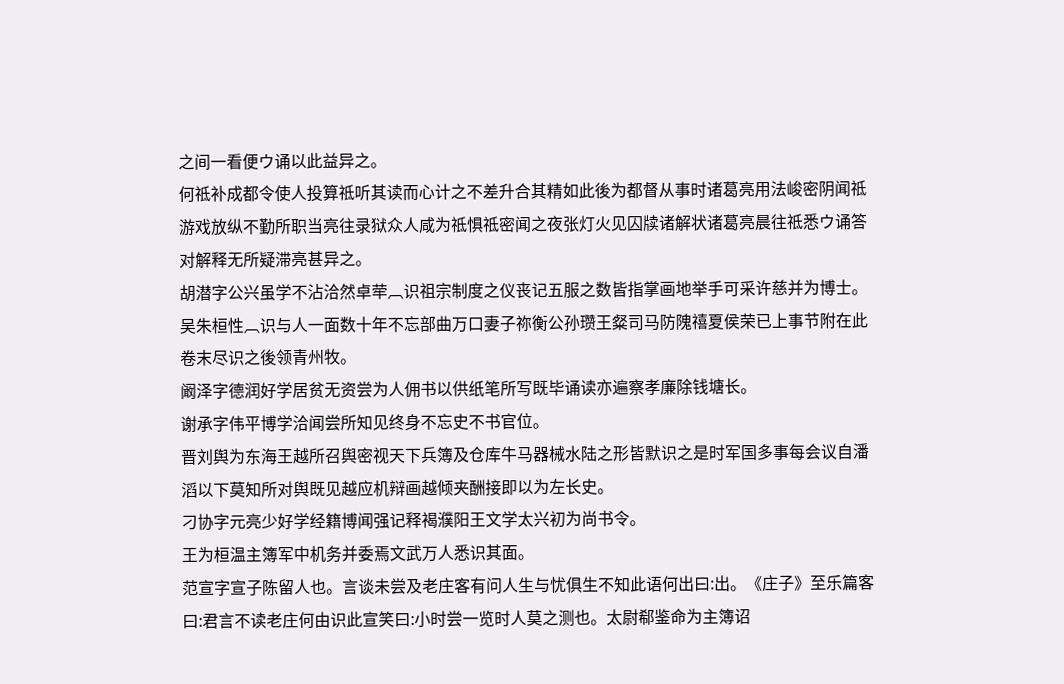之间一看便ウ诵以此益异之。
何祗补成都令使人投算祗听其读而心计之不差升合其精如此後为都督从事时诸葛亮用法峻密阴闻祗游戏放纵不勤所职当亮往录狱众人咸为祗惧祗密闻之夜张灯火见囚牍诸解状诸葛亮晨往祗悉ウ诵答对解释无所疑滞亮甚异之。
胡潜字公兴虽学不沾洽然卓荦︹识祖宗制度之仪丧记五服之数皆指掌画地举手可采许慈并为博士。
吴朱桓性︹识与人一面数十年不忘部曲万口妻子祢衡公孙瓒王粲司马防隗禧夏侯荣已上事节附在此卷末尽识之後领青州牧。
阚泽字德润好学居贫无资尝为人佣书以供纸笔所写既毕诵读亦遍察孝廉除钱塘长。
谢承字伟平博学洽闻尝所知见终身不忘史不书官位。
晋刘舆为东海王越所召舆密视天下兵簿及仓库牛马器械水陆之形皆默识之是时军国多事每会议自潘滔以下莫知所对舆既见越应机辩画越倾夹酬接即以为左长史。
刁协字元亮少好学经籍博闻强记释褐濮阳王文学太兴初为尚书令。
王为桓温主簿军中机务并委焉文武万人悉识其面。
范宣字宣子陈留人也。言谈未尝及老庄客有问人生与忧俱生不知此语何出曰:出。《庄子》至乐篇客曰:君言不读老庄何由识此宣笑曰:小时尝一览时人莫之测也。太尉郗鉴命为主簿诏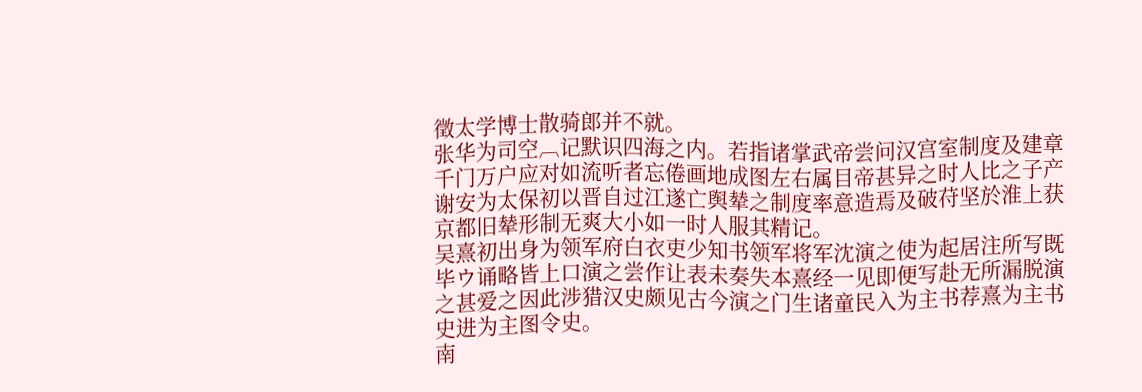徵太学博士散骑郎并不就。
张华为司空︹记默识四海之内。若指诸掌武帝尝问汉宫室制度及建章千门万户应对如流听者忘倦画地成图左右属目帝甚异之时人比之子产谢安为太保初以晋自过江遂亡舆辇之制度率意造焉及破苻坚於淮上获京都旧辇形制无爽大小如一时人服其精记。
吴熹初出身为领军府白衣吏少知书领军将军沈演之使为起居注所写既毕ウ诵略皆上口演之尝作让表未奏失本熹经一见即便写赴无所漏脱演之甚爱之因此涉猎汉史颇见古今演之门生诸童民入为主书荐熹为主书史进为主图令史。
南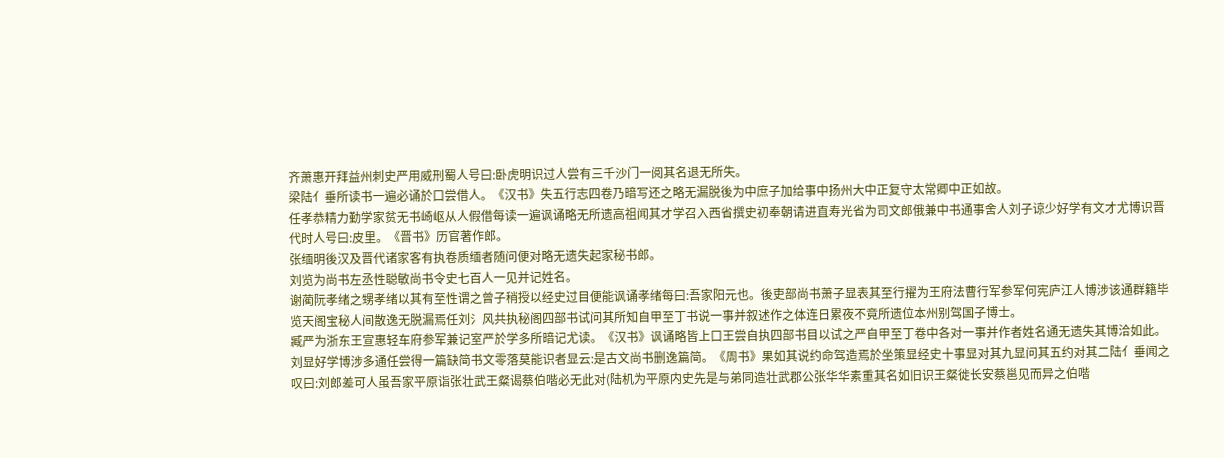齐萧惠开拜益州刺史严用威刑蜀人号曰:卧虎明识过人尝有三千沙门一阅其名退无所失。
梁陆亻垂所读书一遍必诵於口尝借人。《汉书》失五行志四卷乃暗写还之略无漏脱後为中庶子加给事中扬州大中正复守太常卿中正如故。
任孝恭精力勤学家贫无书崎岖从人假借每读一遍讽诵略无所遗高祖闻其才学召入西省撰史初奉朝请进直寿光省为司文郎俄兼中书通事舍人刘子谅少好学有文才尤博识晋代时人号曰:皮里。《晋书》历官著作郎。
张缅明後汉及晋代诸家客有执卷质缅者随问便对略无遗失起家秘书郎。
刘览为尚书左丞性聪敏尚书令史七百人一见并记姓名。
谢蔺阮孝绪之甥孝绪以其有至性谓之曾子稍授以经史过目便能讽诵孝绪每曰:吾家阳元也。後吏部尚书萧子显表其至行擢为王府法曹行军参军何宪庐江人博涉该通群籍毕览天阁宝秘人间散逸无脱漏焉任刘氵风共执秘阁四部书试问其所知自甲至丁书说一事并叙述作之体连日累夜不竟所遗位本州别驾国子博士。
臧严为浙东王宣惠轻车府参军兼记室严於学多所暗记尤读。《汉书》讽诵略皆上口王尝自执四部书目以试之严自甲至丁卷中各对一事并作者姓名通无遗失其博洽如此。
刘显好学博涉多通任尝得一篇缺简书文零落莫能识者显云:是古文尚书删逸篇简。《周书》果如其说约命驾造焉於坐策显经史十事显对其九显问其五约对其二陆亻垂闻之叹曰:刘郎差可人虽吾家平原诣张壮武王粲谒蔡伯喈必无此对(陆机为平原内史先是与弟同造壮武郡公张华华素重其名如旧识王粲徙长安蔡邕见而异之伯喈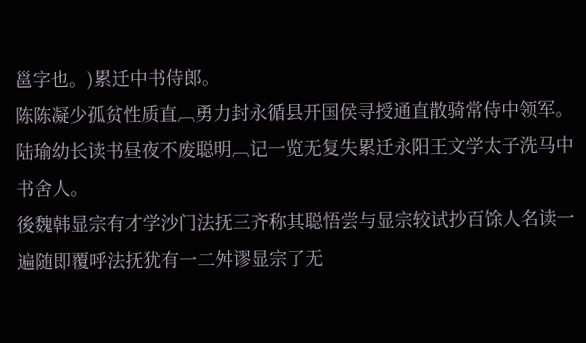邕字也。)累迁中书侍郎。
陈陈凝少孤贫性质直︹勇力封永循县开国侯寻授通直散骑常侍中领军。
陆瑜幼长读书昼夜不废聪明︹记一览无复失累迁永阳王文学太子洗马中书舍人。
後魏韩显宗有才学沙门法抚三齐称其聪悟尝与显宗较试抄百馀人名读一遍随即覆呼法抚犹有一二舛谬显宗了无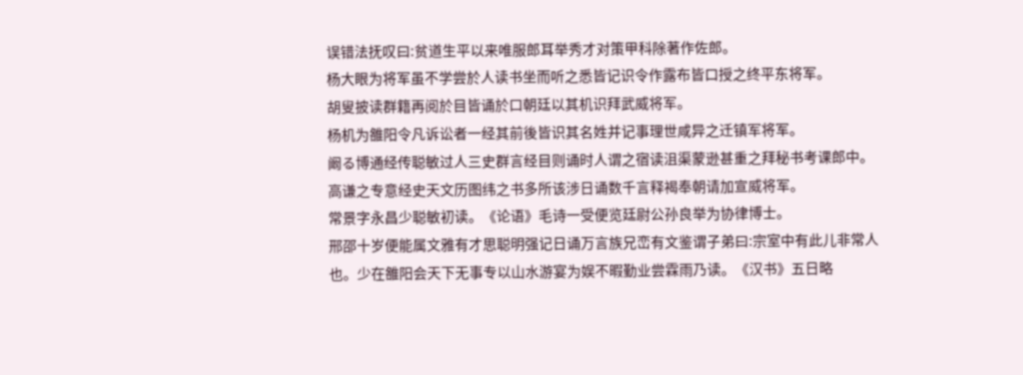误错法抚叹曰:贫道生平以来唯服郎耳举秀才对策甲科除著作佐郎。
杨大眼为将军虽不学尝於人读书坐而听之悉皆记识令作露布皆口授之终平东将军。
胡叟披读群籍再阅於目皆诵於口朝廷以其机识拜武威将军。
杨机为雒阳令凡诉讼者一经其前後皆识其名姓并记事理世咸异之迁镇军将军。
阚る博通经传聪敏过人三史群言经目则诵时人谓之宿读沮渠蒙逊甚重之拜秘书考课郎中。
高谦之专意经史天文历图纬之书多所该涉日诵数千言释褐奉朝请加宣威将军。
常景字永昌少聪敏初读。《论语》毛诗一受便览廷尉公孙良举为协律博士。
邢邵十岁便能属文雅有才思聪明强记日诵万言族兄峦有文鉴谓子弟曰:宗室中有此儿非常人也。少在雒阳会天下无事专以山水游宴为娱不暇勤业尝霖雨乃读。《汉书》五日略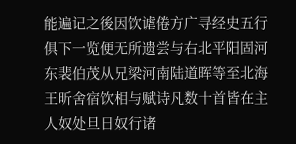能遍记之後因饮谑倦方广寻经史五行俱下一览便无所遗尝与右北平阳固河东裴伯茂从兄梁河南陆道晖等至北海王昕舍宿饮相与赋诗凡数十首皆在主人奴处旦日奴行诸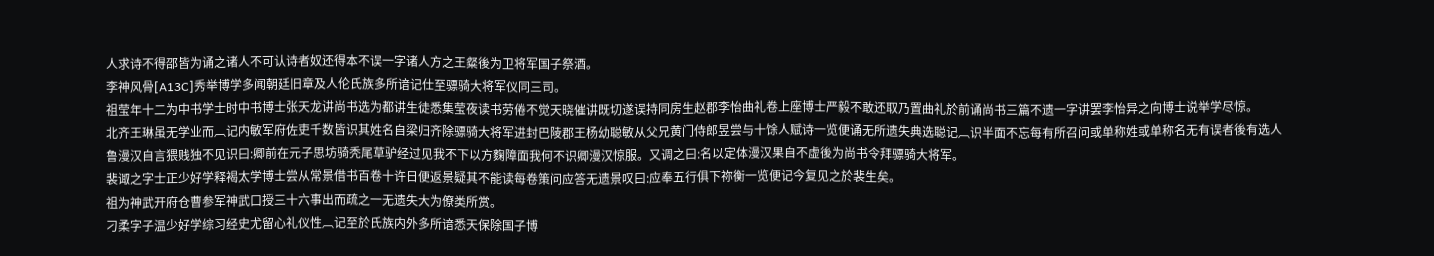人求诗不得邵皆为诵之诸人不可认诗者奴还得本不误一字诸人方之王粲後为卫将军国子祭酒。
李神风骨[A13C]秀举博学多闻朝廷旧章及人伦氏族多所谙记仕至骠骑大将军仪同三司。
祖莹年十二为中书学士时中书博士张天龙讲尚书选为都讲生徒悉集莹夜读书劳倦不觉天晓催讲既切遂误持同房生赵郡李怡曲礼卷上座博士严毅不敢还取乃置曲礼於前诵尚书三篇不遗一字讲罢李怡异之向博士说举学尽惊。
北齐王琳虽无学业而︹记内敏军府佐吏千数皆识其姓名自梁归齐除骠骑大将军进封巴陵郡王杨幼聪敏从父兄黄门侍郎昱尝与十馀人赋诗一览便诵无所遗失典选聪记︹识半面不忘每有所召问或单称姓或单称名无有误者後有选人鲁漫汉自言猥贱独不见识曰:卿前在元子思坊骑秃尾草驴经过见我不下以方麴障面我何不识卿漫汉惊服。又调之曰:名以定体漫汉果自不虚後为尚书令拜骠骑大将军。
裴诹之字士正少好学释褐太学博士尝从常景借书百卷十许日便返景疑其不能读每卷策问应答无遗景叹曰:应奉五行俱下祢衡一览便记今复见之於裴生矣。
祖为神武开府仓曹参军神武口授三十六事出而疏之一无遗失大为僚类所赏。
刁柔字子温少好学综习经史尤留心礼仪性︹记至於氏族内外多所谙悉天保除国子博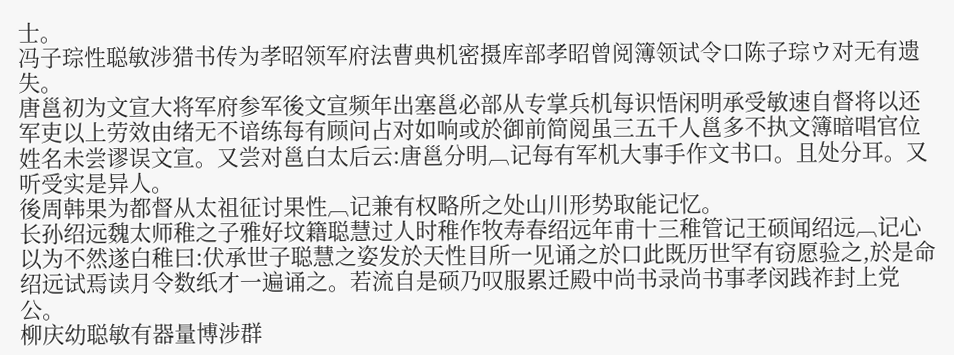士。
冯子琮性聪敏涉猎书传为孝昭领军府法曹典机密摄库部孝昭曾阅簿领试令口陈子琮ウ对无有遗失。
唐邕初为文宣大将军府参军後文宣频年出塞邕必部从专掌兵机每识悟闲明承受敏速自督将以还军吏以上劳效由绪无不谙练每有顾问占对如响或於御前简阅虽三五千人邕多不执文簿暗唱官位姓名未尝谬误文宣。又尝对邕白太后云:唐邕分明︹记每有军机大事手作文书口。且处分耳。又听受实是异人。
後周韩果为都督从太祖征讨果性︹记兼有权略所之处山川形势取能记忆。
长孙绍远魏太师稚之子雅好坟籍聪慧过人时稚作牧寿春绍远年甫十三稚管记王硕闻绍远︹记心以为不然遂白稚曰:伏承世子聪慧之姿发於天性目所一见诵之於口此既历世罕有窃愿验之,於是命绍远试焉读月令数纸才一遍诵之。若流自是硕乃叹服累迁殿中尚书录尚书事孝闵践祚封上党公。
柳庆幼聪敏有器量博涉群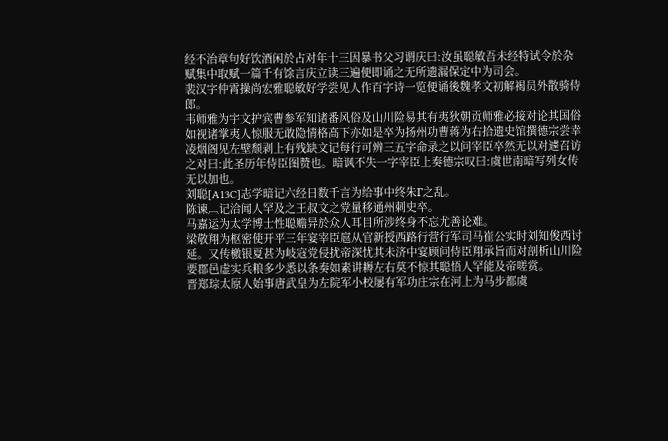经不治章句好饮酒闲於占对年十三因暴书父习谓庆曰:汝虽聪敏吾未经特试令於杂赋集中取赋一篇千有馀言庆立读三遍便即诵之无所遗漏保定中为司会。
裴汉字仲霄操尚宏雅聪敏好学尝见人作百字诗一览便诵後魏孝文初解褐员外散骑侍郎。
韦师雅为宇文护宾曹参军知诸番风俗及山川险易其有夷狄朝贡师雅必接对论其国俗如视诸掌夷人惊服无敢隐情格高下亦如是卒为扬州功曹蒋为右拾遗史馆撰德宗尝幸凌烟阁见左壁颓剥上有残缺文记每行可辨三五字命录之以问宰臣卒然无以对遽召访之对曰:此圣历年侍臣图赞也。暗讽不失一字宰臣上奏德宗叹曰:虞世南暗写列女传无以加也。
刘聪[A13C]志学暗记六经日数千言为给事中终朱Г之乱。
陈谏︹记洽闻人罕及之王叔文之党量移通州刺史卒。
马嘉运为太学博士性聪赡异於众人耳目所涉终身不忘尤善论难。
梁敬翔为枢密使开平三年宴宰臣扈从官新授西路行营行军司马崔公实时刘知俊西讨延。又传檄银夏甚为岐寇党侵扰帝深忧其未济中宴顾问侍臣翔承旨而对剖析山川险要郡邑虚实兵粮多少悉以条奏如素讲耨左右莫不惊其聪悟人罕能及帝嗟赏。
晋郑琮太原人始事唐武皇为左院军小校屡有军功庄宗在河上为马步都虞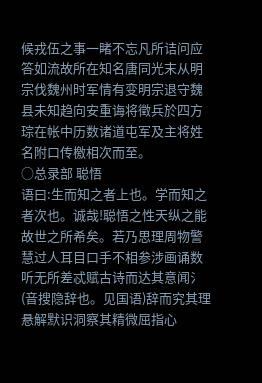候戎伍之事一睹不忘凡所诘问应答如流故所在知名唐同光末从明宗伐魏州时军情有变明宗退守魏县未知趋向安重诲将徵兵於四方琮在帐中历数诸道屯军及主将姓名附口传檄相次而至。
○总录部 聪悟
语曰:生而知之者上也。学而知之者次也。诚哉!聪悟之性天纵之能故世之所希矣。若乃思理周物警慧过人耳目口手不相参涉画诵数听无所差忒赋古诗而达其意闻氵(音搜隐辞也。见国语)辞而究其理悬解默识洞察其精微屈指心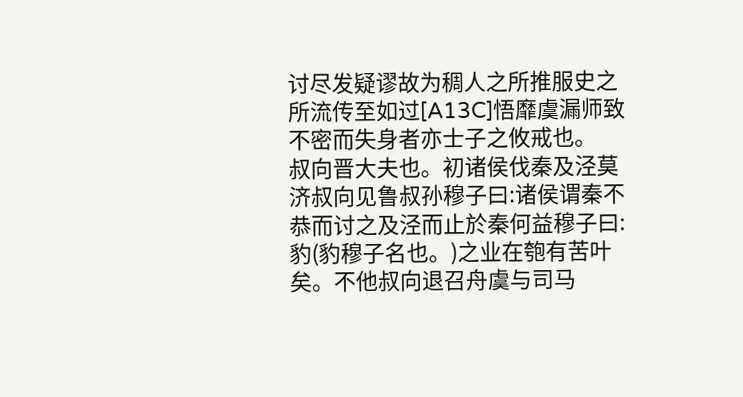讨尽发疑谬故为稠人之所推服史之所流传至如过[A13C]悟靡虞漏师致不密而失身者亦士子之攸戒也。
叔向晋大夫也。初诸侯伐秦及泾莫济叔向见鲁叔孙穆子曰:诸侯谓秦不恭而讨之及泾而止於秦何益穆子曰:豹(豹穆子名也。)之业在匏有苦叶矣。不他叔向退召舟虞与司马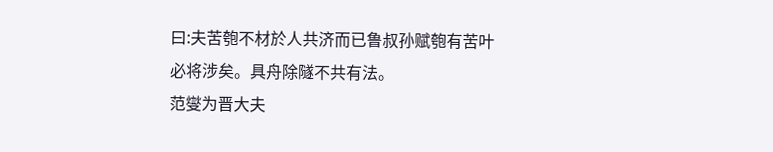曰:夫苦匏不材於人共济而已鲁叔孙赋匏有苦叶必将涉矣。具舟除隧不共有法。
范燮为晋大夫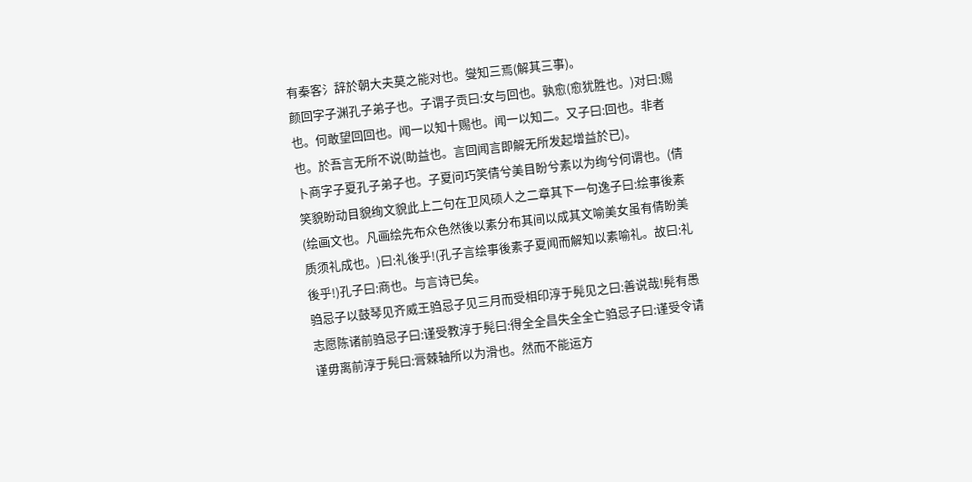有秦客氵辞於朝大夫莫之能对也。燮知三焉(解其三事)。
颜回字子渊孔子弟子也。子谓子贡曰:女与回也。孰愈(愈犹胜也。)对曰:赐也。何敢望回回也。闻一以知十赐也。闻一以知二。又子曰:回也。非者也。於吾言无所不说(助益也。言回闻言即解无所发起增益於已)。
卜商字子夏孔子弟子也。子夏问巧笑倩兮美目盼兮素以为绚兮何谓也。(倩笑貌盼动目貌绚文貌此上二句在卫风硕人之二章其下一句逸子曰:绘事後素(绘画文也。凡画绘先布众色然後以素分布其间以成其文喻美女虽有倩盼美质须礼成也。)曰:礼後乎!(孔子言绘事後素子夏闻而解知以素喻礼。故曰:礼後乎!)孔子曰:商也。与言诗已矣。
驺忌子以鼓琴见齐威王驺忌子见三月而受相印淳于髡见之曰:善说哉!髡有愚志愿陈诸前驺忌子曰:谨受教淳于髡曰:得全全昌失全全亡驺忌子曰:谨受令请谨毋离前淳于髡曰:膏棘轴所以为滑也。然而不能运方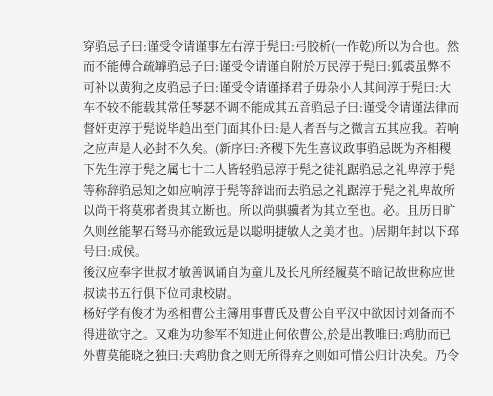穿驺忌子曰:谨受令请谨事左右淳于髡曰:弓胶析(一作乾)所以为合也。然而不能傅合疏罅驺忌子曰:谨受令请谨自附於万民淳于髡曰:狐裘虽弊不可补以黄狗之皮驺忌子曰:谨受令请谨择君子毋杂小人其间淳于髡曰:大车不较不能载其常任琴瑟不调不能成其五音驺忌子曰:谨受令请谨法律而督奸吏淳于髡说毕趋出至门面其仆曰:是人者吾与之微言五其应我。若响之应声是人必封不久矣。(新序曰:齐稷下先生喜议政事驺忌既为齐相稷下先生淳于髡之属七十二人皆轻驺忌淳于髡之徒礼踞驺忌之礼卑淳于髡等称辞驺忌知之如应响淳于髡等辞诎而去驺忌之礼踞淳于髡之礼卑故所以尚干将莫邪者贵其立断也。所以尚骐骥者为其立至也。必。且历日旷久则丝能挈石驽马亦能致远是以聪明捷敏人之美才也。)居期年封以下邳号曰:成侯。
後汉应奉字世叔才敏善讽诵自为童儿及长凡所经履莫不暗记故世称应世叔读书五行俱下位司隶校尉。
杨好学有俊才为丞相曹公主簿用事曹氏及曹公自平汉中欲因讨刘备而不得进欲守之。又难为功参军不知进止何依曹公,於是出教唯曰:鸡肋而已外曹莫能晓之独曰:夫鸡肋食之则无所得弃之则如可惜公归计决矣。乃令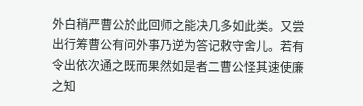外白稍严曹公於此回师之能决几多如此类。又尝出行筹曹公有问外事乃逆为答记敕守舍儿。若有令出依次通之既而果然如是者二曹公怪其速使廉之知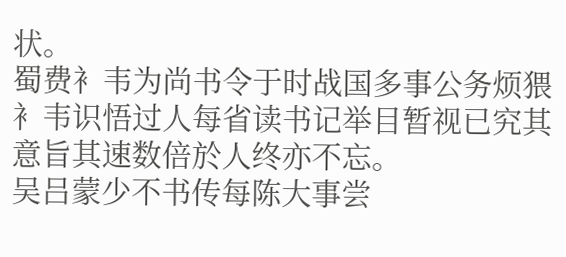状。
蜀费衤韦为尚书令于时战国多事公务烦猥衤韦识悟过人每省读书记举目暂视已究其意旨其速数倍於人终亦不忘。
吴吕蒙少不书传每陈大事尝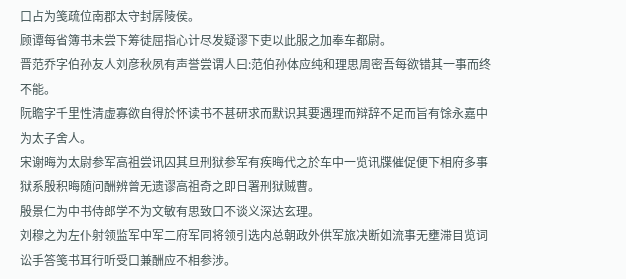口占为笺疏位南郡太守封孱陵侯。
顾谭每省簿书未尝下筹徒屈指心计尽发疑谬下吏以此服之加奉车都尉。
晋范乔字伯孙友人刘彦秋夙有声誉尝谓人曰:范伯孙体应纯和理思周密吾每欲错其一事而终不能。
阮瞻字千里性清虚寡欲自得於怀读书不甚研求而默识其要遇理而辩辞不足而旨有馀永嘉中为太子舍人。
宋谢晦为太尉参军高祖尝讯囚其旦刑狱参军有疾晦代之於车中一览讯牒催促便下相府多事狱系殷积晦随问酬辨曾无遗谬高祖奇之即日署刑狱贼曹。
殷景仁为中书侍郎学不为文敏有思致口不谈义深达玄理。
刘穆之为左仆射领监军中军二府军同将领引选内总朝政外供军旅决断如流事无壅滞目览词讼手答笺书耳行听受口兼酬应不相参涉。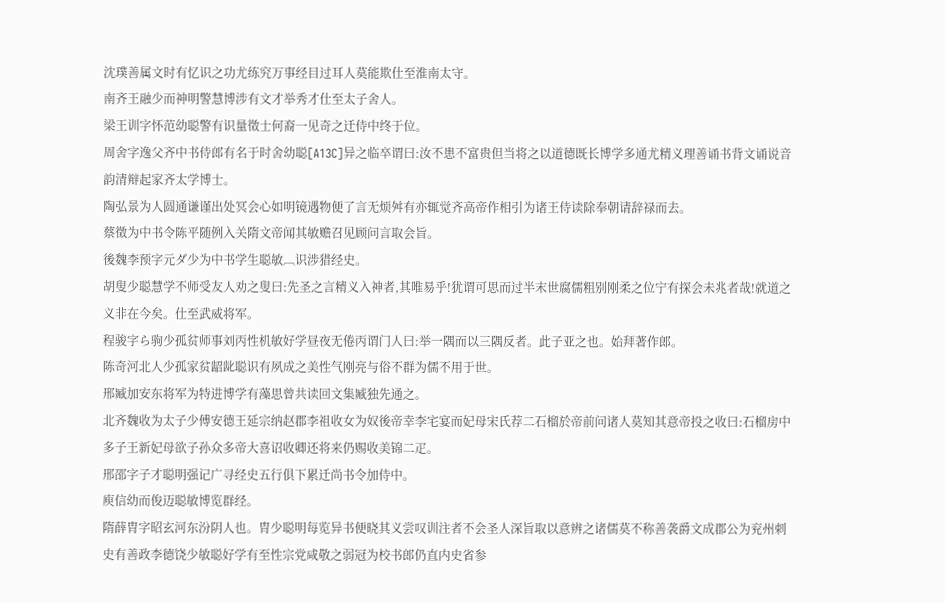沈璞善属文时有忆识之功尤练究万事经目过耳人莫能欺仕至淮南太守。
南齐王融少而神明警慧博涉有文才举秀才仕至太子舍人。
梁王训字怀范幼聪警有识量徵士何裔一见奇之迁侍中终于位。
周舍字逸父齐中书侍郎有名于时舍幼聪[A13C]异之临卒谓曰:汝不患不富贵但当将之以道德既长博学多通尤精义理善诵书背文诵说音韵清辩起家齐太学博士。
陶弘景为人圆通谦谨出处冥会心如明镜遇物便了言无烦舛有亦辄觉齐高帝作相引为诸王侍读除奉朝请辞禄而去。
蔡徵为中书令陈平随例入关隋文帝闻其敏赡召见顾问言取会旨。
後魏李预字元ダ少为中书学生聪敏︹识涉猎经史。
胡叟少聪慧学不师受友人劝之叟曰:先圣之言精义入神者,其唯易乎!犹谓可思而过半末世腐儒粗别刚柔之位宁有探会未兆者哉!就道之义非在今矣。仕至武威将军。
程骏字ら驹少孤贫师事刘丙性机敏好学昼夜无倦丙谓门人曰:举一隅而以三隅反者。此子亚之也。始拜著作郎。
陈奇河北人少孤家贫龆龀聪识有夙成之美性气刚亮与俗不群为儒不用于世。
邢臧加安东将军为特进博学有藻思曾共读回文集臧独先通之。
北齐魏收为太子少傅安德王延宗纳赵郡李祖收女为奴後帝幸李宅宴而妃母宋氏荐二石榴於帝前问诸人莫知其意帝投之收曰:石榴房中多子王新妃母欲子孙众多帝大喜诏收卿还将来仍赐收美锦二疋。
邢邵字子才聪明强记广寻经史五行俱下累迁尚书令加侍中。
庾信幼而俊迈聪敏博览群经。
隋薛胄字昭玄河东汾阴人也。胄少聪明每览异书便晓其义尝叹训注者不会圣人深旨取以意辨之诸儒莫不称善袭爵文成郡公为兖州刺史有善政李德饶少敏聪好学有至性宗党咸敬之弱冠为校书郎仍直内史省参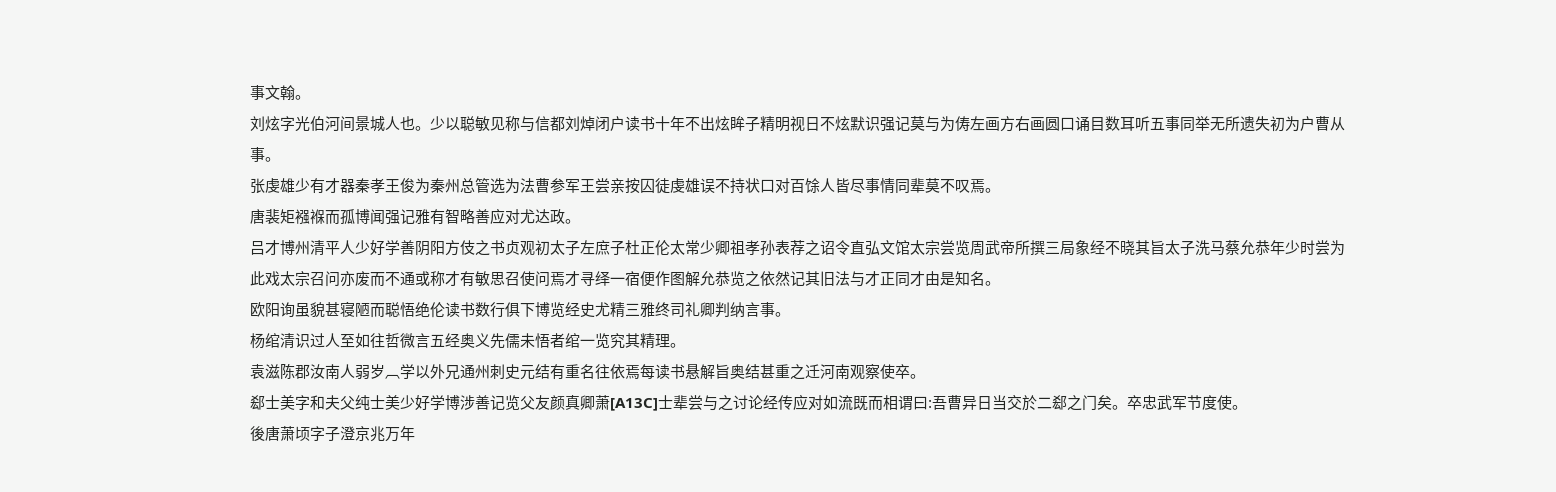事文翰。
刘炫字光伯河间景城人也。少以聪敏见称与信都刘焯闭户读书十年不出炫眸子精明视日不炫默识强记莫与为俦左画方右画圆口诵目数耳听五事同举无所遗失初为户曹从事。
张虔雄少有才器秦孝王俊为秦州总管选为法曹参军王尝亲按囚徒虔雄误不持状口对百馀人皆尽事情同辈莫不叹焉。
唐裴矩襁褓而孤博闻强记雅有智略善应对尤达政。
吕才博州清平人少好学善阴阳方伎之书贞观初太子左庶子杜正伦太常少卿祖孝孙表荐之诏令直弘文馆太宗尝览周武帝所撰三局象经不晓其旨太子洗马蔡允恭年少时尝为此戏太宗召问亦废而不通或称才有敏思召使问焉才寻绎一宿便作图解允恭览之依然记其旧法与才正同才由是知名。
欧阳询虽貌甚寝陋而聪悟绝伦读书数行俱下博览经史尤精三雅终司礼卿判纳言事。
杨绾清识过人至如往哲微言五经奥义先儒未悟者绾一览究其精理。
袁滋陈郡汝南人弱岁︹学以外兄通州刺史元结有重名往依焉每读书悬解旨奥结甚重之迁河南观察使卒。
郄士美字和夫父纯士美少好学博涉善记览父友颜真卿萧[A13C]士辈尝与之讨论经传应对如流既而相谓曰:吾曹异日当交於二郄之门矣。卒忠武军节度使。
後唐萧顷字子澄京兆万年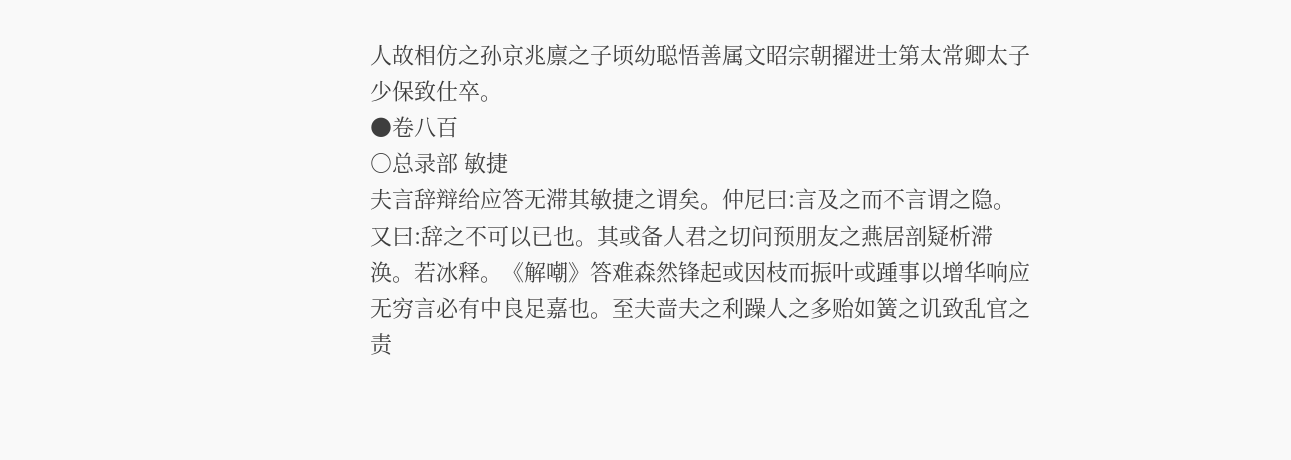人故相仿之孙京兆廪之子顷幼聪悟善属文昭宗朝擢进士第太常卿太子少保致仕卒。
●卷八百
○总录部 敏捷
夫言辞辩给应答无滞其敏捷之谓矣。仲尼曰:言及之而不言谓之隐。又曰:辞之不可以已也。其或备人君之切问预朋友之燕居剖疑析滞涣。若冰释。《解嘲》答难森然锋起或因枝而振叶或踵事以增华响应无穷言必有中良足嘉也。至夫啬夫之利躁人之多贻如簧之讥致乱官之责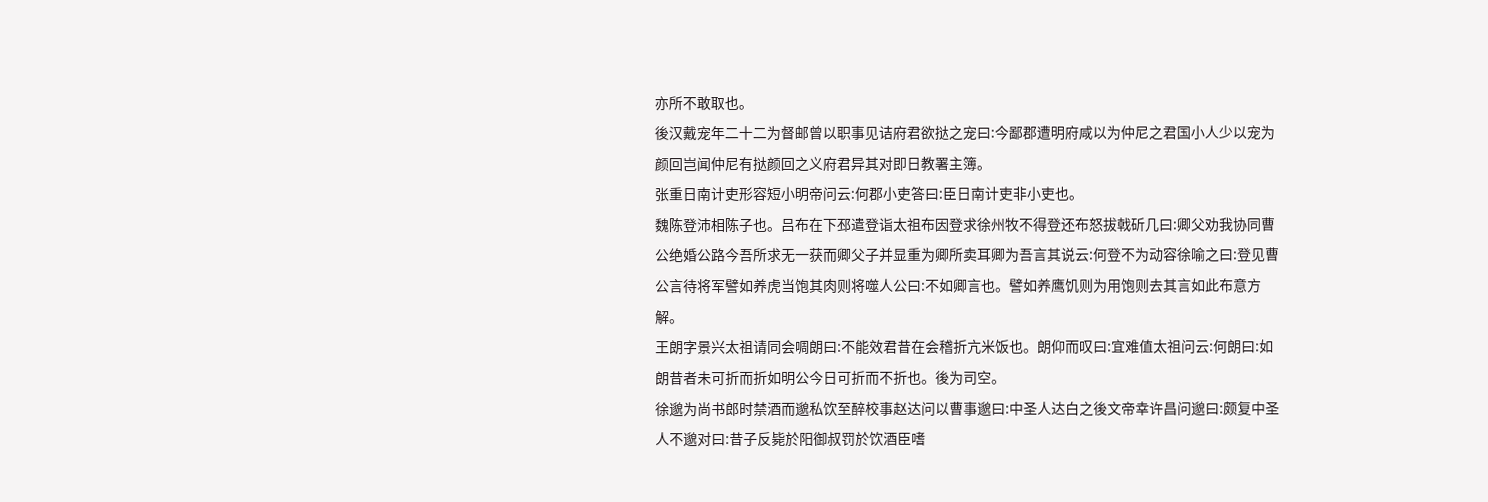亦所不敢取也。
後汉戴宠年二十二为督邮曾以职事见诘府君欲挞之宠曰:今鄙郡遭明府咸以为仲尼之君国小人少以宠为颜回岂闻仲尼有挞颜回之义府君异其对即日教署主簿。
张重日南计吏形容短小明帝问云:何郡小吏答曰:臣日南计吏非小吏也。
魏陈登沛相陈子也。吕布在下邳遣登诣太祖布因登求徐州牧不得登还布怒拔戟斫几曰:卿父劝我协同曹公绝婚公路今吾所求无一获而卿父子并显重为卿所卖耳卿为吾言其说云:何登不为动容徐喻之曰:登见曹公言待将军譬如养虎当饱其肉则将噬人公曰:不如卿言也。譬如养鹰饥则为用饱则去其言如此布意方解。
王朗字景兴太祖请同会啁朗曰:不能效君昔在会稽折亢米饭也。朗仰而叹曰:宜难值太祖问云:何朗曰:如朗昔者未可折而折如明公今日可折而不折也。後为司空。
徐邈为尚书郎时禁酒而邈私饮至醉校事赵达问以曹事邈曰:中圣人达白之後文帝幸许昌问邈曰:颇复中圣人不邈对曰:昔子反毙於阳御叔罚於饮酒臣嗜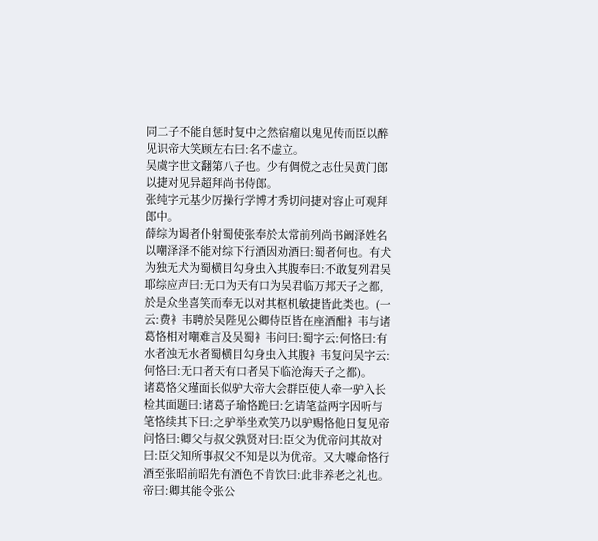同二子不能自惩时复中之然宿瘤以鬼见传而臣以醉见识帝大笑顾左右曰:名不虚立。
吴虞字世文翻第八子也。少有倜傥之志仕吴黄门郎以捷对见异超拜尚书侍郎。
张纯字元基少厉操行学博才秀切问捷对容止可观拜郎中。
薛综为谒者仆射蜀使张奉於太常前列尚书阚泽姓名以嘲泽泽不能对综下行酒因劝酒曰:蜀者何也。有犬为独无犬为蜀横目勾身虫入其腹奉曰:不敢复列君吴耶综应声曰:无口为天有口为吴君临万邦天子之都,於是众坐喜笑而奉无以对其枢机敏捷皆此类也。(一云:费衤韦聘於吴陛见公卿侍臣皆在座酒酣衤韦与诸葛恪相对嘲难言及吴蜀衤韦问曰:蜀字云:何恪曰:有水者浊无水者蜀横目勾身虫入其腹衤韦复问吴字云:何恪曰:无口者天有口者吴下临沧海天子之都)。
诸葛恪父瑾面长似驴大帝大会群臣使人牵一驴入长检其面题曰:诸葛子瑜恪跪曰:乞请笔益两字因听与笔恪续其下曰:之驴举坐欢笑乃以驴赐恪他日复见帝问恪曰:卿父与叔父孰贤对曰:臣父为优帝问其故对曰:臣父知所事叔父不知是以为优帝。又大噱命恪行酒至张昭前昭先有酒色不肯饮曰:此非养老之礼也。帝曰:卿其能令张公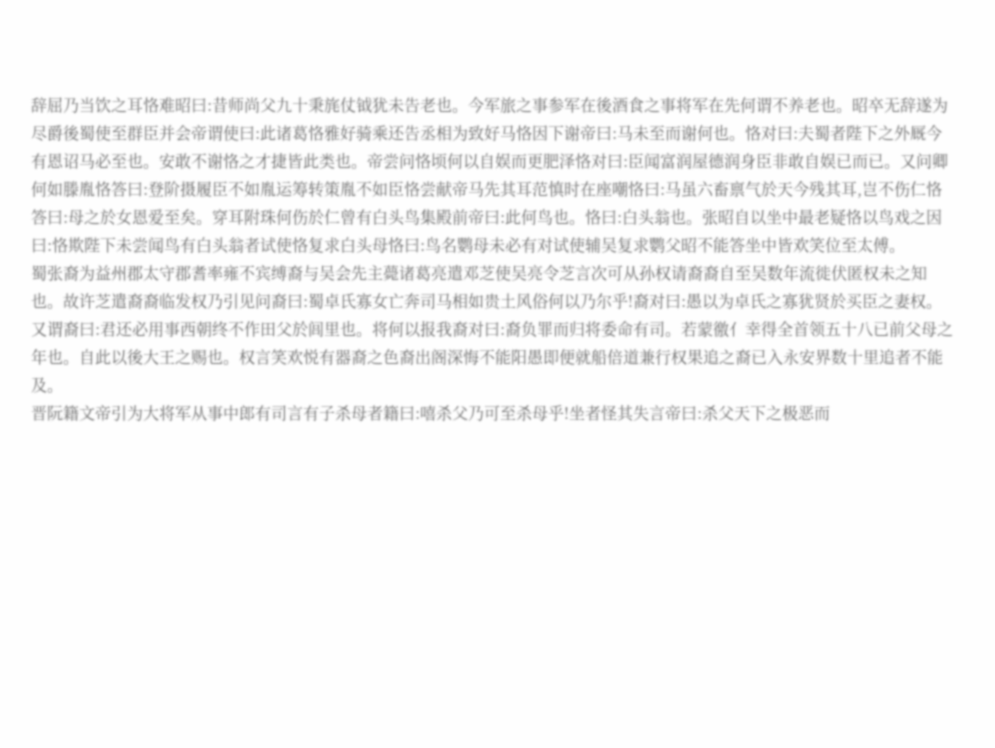辞屈乃当饮之耳恪难昭曰:昔师尚父九十秉旄仗钺犹未告老也。今军旅之事参军在後酒食之事将军在先何谓不养老也。昭卒无辞遂为尽爵後蜀使至群臣并会帝谓使曰:此诸葛恪雅好骑乘还告丞相为致好马恪因下谢帝曰:马未至而谢何也。恪对曰:夫蜀者陛下之外厩今有恩诏马必至也。安敢不谢恪之才捷皆此类也。帝尝问恪顷何以自娱而更肥泽恪对曰:臣闻富润屋德润身臣非敢自娱已而已。又问卿何如滕胤恪答曰:登阶摄履臣不如胤运筹转策胤不如臣恪尝献帝马先其耳范慎时在座嘲恪曰:马虽六畜禀气於天今残其耳,岂不伤仁恪答曰:母之於女恩爱至矣。穿耳附珠何伤於仁曾有白头鸟集殿前帝曰:此何鸟也。恪曰:白头翁也。张昭自以坐中最老疑恪以鸟戏之因曰:恪欺陛下未尝闻鸟有白头翁者试使恪复求白头母恪曰:鸟名鹦母未必有对试使辅吴复求鹦父昭不能答坐中皆欢笑位至太傅。
蜀张裔为益州郡太守郡耆率雍不宾缚裔与吴会先主薨诸葛亮遣邓芝使吴亮令芝言次可从孙权请裔裔自至吴数年流徙伏匿权未之知也。故许芝遣裔裔临发权乃引见问裔曰:蜀卓氏寡女亡奔司马相如贵土风俗何以乃尔乎!裔对曰:愚以为卓氏之寡犹贤於买臣之妻权。又谓裔曰:君还必用事西朝终不作田父於闾里也。将何以报我裔对曰:裔负罪而归将委命有司。若蒙徼亻幸得全首领五十八已前父母之年也。自此以後大王之赐也。权言笑欢悦有器裔之色裔出阁深悔不能阳愚即便就船倍道兼行权果追之裔已入永安界数十里追者不能及。
晋阮籍文帝引为大将军从事中郎有司言有子杀母者籍曰:嘻杀父乃可至杀母乎!坐者怪其失言帝曰:杀父天下之极恶而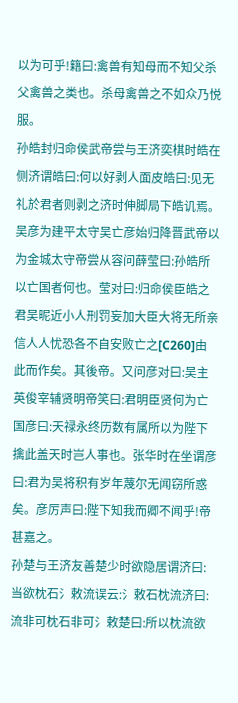以为可乎!籍曰:禽兽有知母而不知父杀父禽兽之类也。杀母禽兽之不如众乃悦服。
孙皓封归命侯武帝尝与王济奕棋时皓在侧济谓皓曰:何以好剥人面皮皓曰:见无礼於君者则剥之济时伸脚局下皓讥焉。
吴彦为建平太守吴亡彦始归降晋武帝以为金城太守帝尝从容问薛莹曰:孙皓所以亡国者何也。莹对曰:归命侯臣皓之君吴昵近小人刑罚妄加大臣大将无所亲信人人忧恐各不自安败亡之[C260]由此而作矣。其後帝。又问彦对曰:吴主英俊宰辅贤明帝笑曰:君明臣贤何为亡国彦曰:天禄永终历数有属所以为陛下擒此盖天时岂人事也。张华时在坐谓彦曰:君为吴将积有岁年蔑尔无闻窃所惑矣。彦厉声曰:陛下知我而卿不闻乎!帝甚嘉之。
孙楚与王济友善楚少时欲隐居谓济曰:当欲枕石氵敕流误云:氵敕石枕流济曰:流非可枕石非可氵敕楚曰:所以枕流欲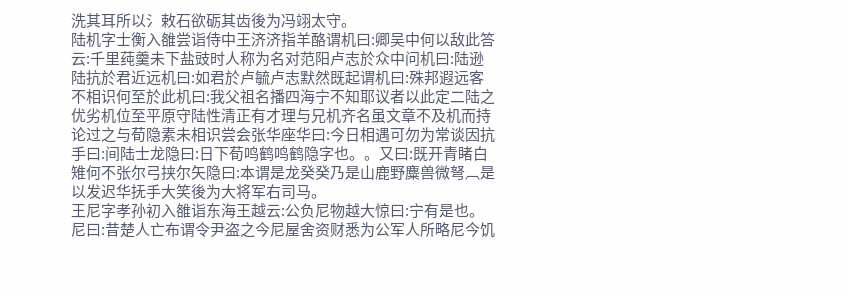洗其耳所以氵敕石欲砺其齿後为冯翊太守。
陆机字士衡入雒尝诣侍中王济济指羊酪谓机曰:卿吴中何以敌此答云:千里莼羹未下盐豉时人称为名对范阳卢志於众中问机曰:陆逊陆抗於君近远机曰:如君於卢毓卢志默然既起谓机曰:殊邦遐远客不相识何至於此机曰:我父祖名播四海宁不知耶议者以此定二陆之优劣机位至平原守陆性清正有才理与兄机齐名虽文章不及机而持论过之与荀隐素未相识尝会张华座华曰:今日相遇可勿为常谈因抗手曰:间陆士龙隐曰:日下荀鸣鹤鸣鹤隐字也。。又曰:既开青睹白雉何不张尔弓挟尔矢隐曰:本谓是龙癸癸乃是山鹿野麋兽微弩︹是以发迟华抚手大笑後为大将军右司马。
王尼字孝孙初入雒诣东海王越云:公负尼物越大惊曰:宁有是也。尼曰:昔楚人亡布谓令尹盗之今尼屋舍资财悉为公军人所略尼今饥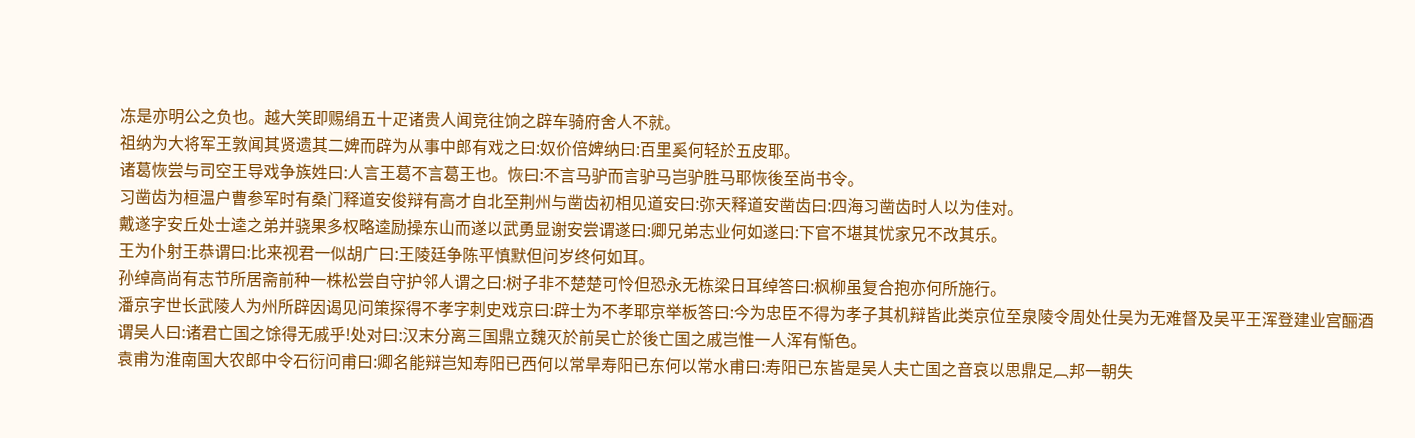冻是亦明公之负也。越大笑即赐绢五十疋诸贵人闻竞往饷之辟车骑府舍人不就。
祖纳为大将军王敦闻其贤遗其二婢而辟为从事中郎有戏之曰:奴价倍婢纳曰:百里奚何轻於五皮耶。
诸葛恢尝与司空王导戏争族姓曰:人言王葛不言葛王也。恢曰:不言马驴而言驴马岂驴胜马耶恢後至尚书令。
习凿齿为桓温户曹参军时有桑门释道安俊辩有高才自北至荆州与凿齿初相见道安曰:弥天释道安凿齿曰:四海习凿齿时人以为佳对。
戴遂字安丘处士逵之弟并骁果多权略逵励操东山而遂以武勇显谢安尝谓遂曰:卿兄弟志业何如遂曰:下官不堪其忧家兄不改其乐。
王为仆射王恭谓曰:比来视君一似胡广曰:王陵廷争陈平慎默但问岁终何如耳。
孙绰高尚有志节所居斋前种一株松尝自守护邻人谓之曰:树子非不楚楚可怜但恐永无栋梁日耳绰答曰:枫柳虽复合抱亦何所施行。
潘京字世长武陵人为州所辟因谒见问策探得不孝字刺史戏京曰:辟士为不孝耶京举板答曰:今为忠臣不得为孝子其机辩皆此类京位至泉陵令周处仕吴为无难督及吴平王浑登建业宫酾酒谓吴人曰:诸君亡国之馀得无戚乎!处对曰:汉末分离三国鼎立魏灭於前吴亡於後亡国之戚岂惟一人浑有惭色。
袁甫为淮南国大农郎中令石衍问甫曰:卿名能辩岂知寿阳已西何以常旱寿阳已东何以常水甫曰:寿阳已东皆是吴人夫亡国之音哀以思鼎足︹邦一朝失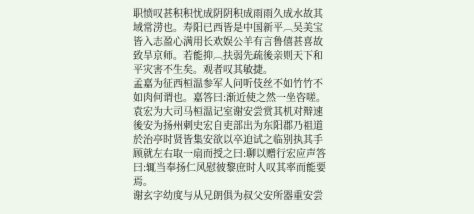职愤叹甚积积忧成阴阴积成雨雨久成水故其域常涝也。寿阳已西皆是中国新平︹吴美宝皆入志盈心满用长欢娱公羊有言鲁僖甚喜故致旱京师。若能抑︹扶弱先疏後亲则天下和平灾害不生矣。观者叹其敏捷。
孟嘉为征西桓温参军人问听伎丝不如竹竹不如肉何谓也。嘉答曰:渐近使之然一坐咨嗟。
袁宏为大司马桓温记室谢安尝赏其机对辩速後安为扬州刺史宏自吏部出为东阳郡乃祖道於治亭时贤皆集安欲以卒迫试之临别执其手顾就左右取一扇而授之曰:聊以赠行宏应声答曰:辄当奉扬仁风慰彼黎庶时人叹其率而能要焉。
谢玄字幼度与从兄朗俱为叔父安所器重安尝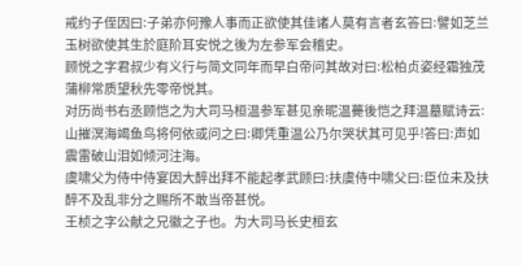戒约子侄因曰:子弟亦何豫人事而正欲使其佳诸人莫有言者玄答曰:譬如芝兰玉树欲使其生於庭阶耳安悦之後为左参军会稽史。
顾悦之字君叔少有义行与简文同年而早白帝问其故对曰:松柏贞姿经霜独茂蒲柳常质望秋先零帝悦其。
对历尚书右丞顾恺之为大司马桓温参军甚见亲昵温薨後恺之拜温墓赋诗云:山摧溟海竭鱼鸟将何依或问之曰:卿凭重温公乃尔哭状其可见乎!答曰:声如震雷破山泪如倾河注海。
虞啸父为侍中侍宴因大醉出拜不能起孝武顾曰:扶虞侍中啸父曰:臣位未及扶醉不及乱非分之赐所不敢当帝甚悦。
王桢之字公献之兄徽之子也。为大司马长史桓玄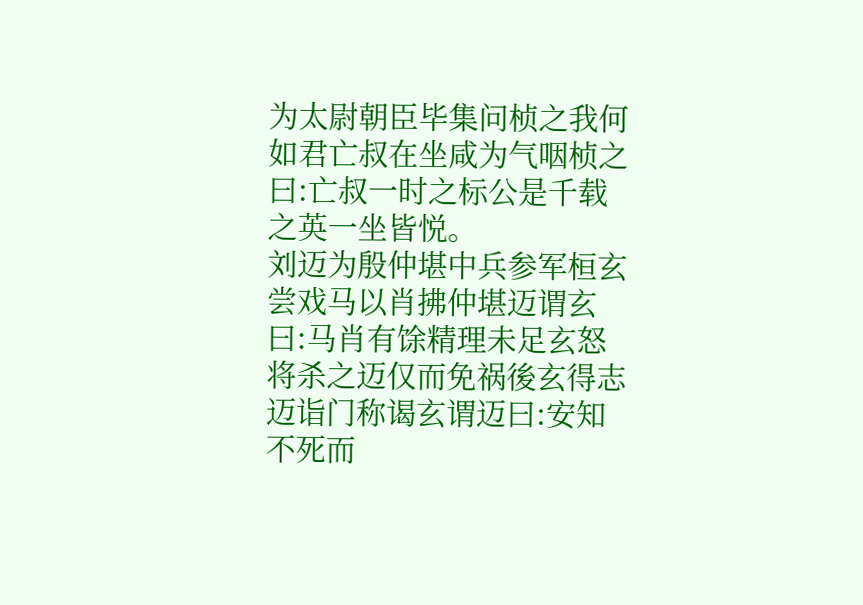为太尉朝臣毕集问桢之我何如君亡叔在坐咸为气咽桢之曰:亡叔一时之标公是千载之英一坐皆悦。
刘迈为殷仲堪中兵参军桓玄尝戏马以肖拂仲堪迈谓玄曰:马肖有馀精理未足玄怒将杀之迈仅而免祸後玄得志迈诣门称谒玄谓迈曰:安知不死而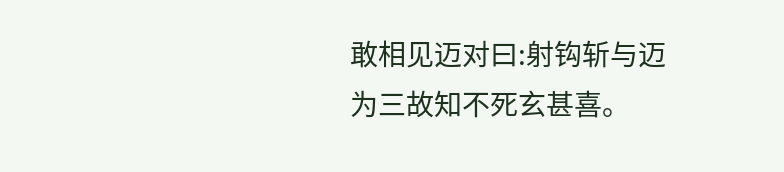敢相见迈对曰:射钩斩与迈为三故知不死玄甚喜。